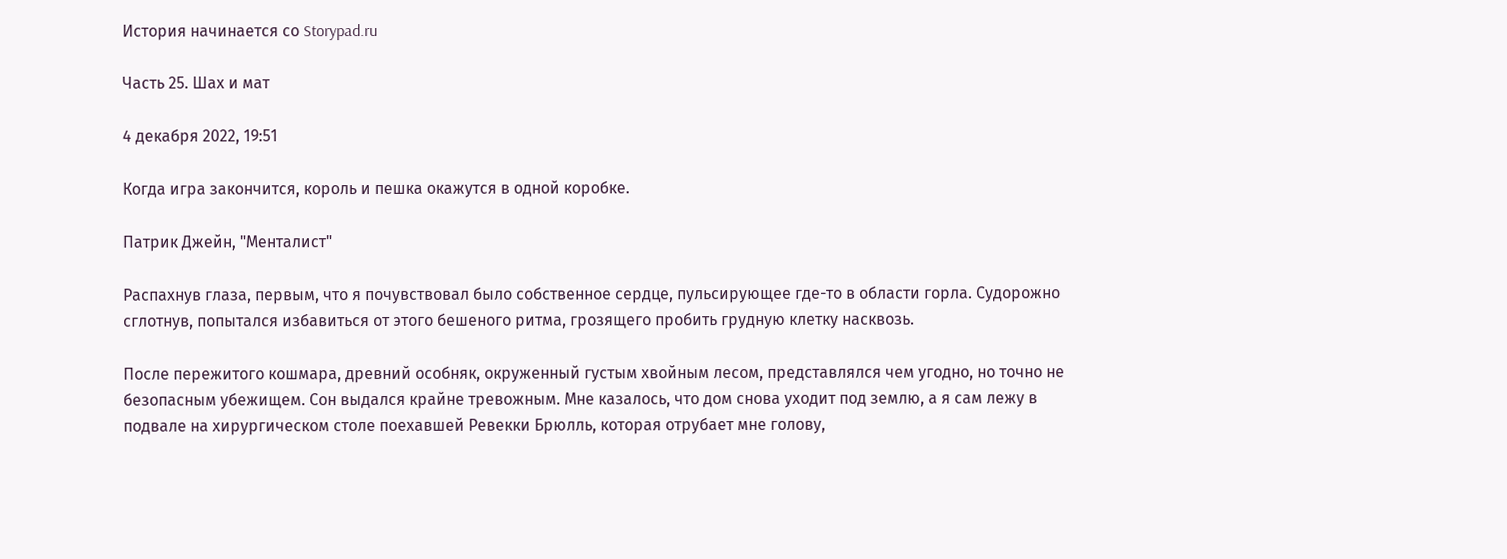История начинается со Storypad.ru

Часть 25. Шах и мат

4 декабря 2022, 19:51

Когда игра закончится, король и пешка окажутся в одной коробке.

Патрик Джейн, "Менталист"

Распахнув глаза, первым, что я почувствовал было собственное сердце, пульсирующее где-то в области горла. Судорожно сглотнув, попытался избавиться от этого бешеного ритма, грозящего пробить грудную клетку насквозь.

После пережитого кошмара, древний особняк, окруженный густым хвойным лесом, представлялся чем угодно, но точно не безопасным убежищем. Сон выдался крайне тревожным. Мне казалось, что дом снова уходит под землю, а я сам лежу в подвале на хирургическом столе поехавшей Ревекки Брюлль, которая отрубает мне голову,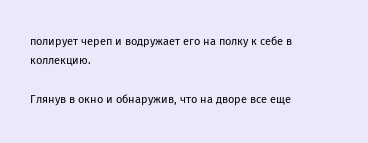полирует череп и водружает его на полку к себе в коллекцию.

Глянув в окно и обнаружив, что на дворе все еще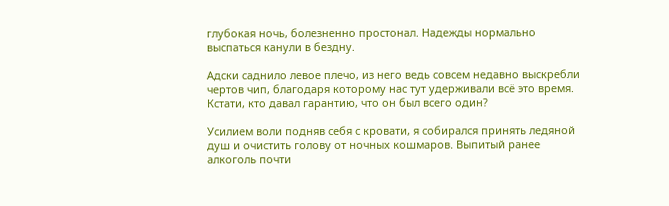глубокая ночь, болезненно простонал. Надежды нормально выспаться канули в бездну.

Адски саднило левое плечо, из него ведь совсем недавно выскребли чертов чип, благодаря которому нас тут удерживали всё это время. Кстати, кто давал гарантию, что он был всего один?

Усилием воли подняв себя с кровати, я собирался принять ледяной душ и очистить голову от ночных кошмаров. Выпитый ранее алкоголь почти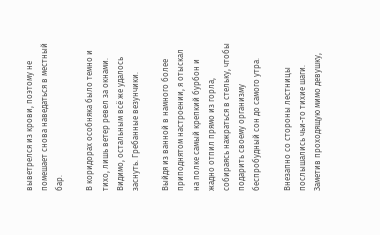выветрелся из крови, поэтому не помешает снова наведаться в местный бар.

В коридорах особняка было темно и тихо, лишь ветер ревел за окнами. Видимо, остальным всё же удалось заснуть. Гребанные везунчики.

Выйдя из ванной в намного более приподнятом настроении, я отыскал на полке самый крепкий бурбон и жадно отпил прямо из горла, собираясь нажраться в стельку, чтобы подарить своему организму беспробудный сон до самого утра.

Внезапно со стороны лестницы послышались чьи-то тихие шаги. Заметив проходящую мимо девушку,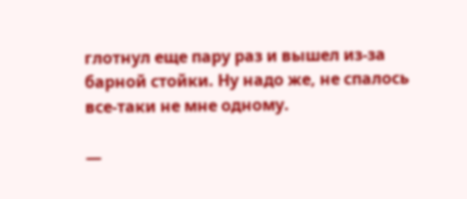глотнул еще пару раз и вышел из-за барной стойки. Ну надо же, не спалось все-таки не мне одному.

—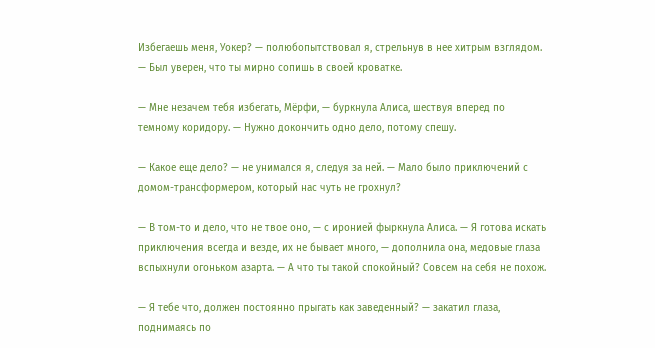Избегаешь меня, Уокер? — полюбопытствовал я, стрельнув в нее хитрым взглядом. — Был уверен, что ты мирно сопишь в своей кроватке.

— Мне незачем тебя избегать, Мёрфи, — буркнула Алиса, шествуя вперед по темному коридору. — Нужно докончить одно дело, потому спешу.

— Какое еще дело? — не унимался я, следуя за ней. — Мало было приключений с домом-трансформером, который нас чуть не грохнул?

— В том-то и дело, что не твое оно, — с иронией фыркнула Алиса. — Я готова искать приключения всегда и везде, их не бывает много, — дополнила она, медовые глаза вспыхнули огоньком азарта. — А что ты такой спокойный? Совсем на себя не похож.

— Я тебе что, должен постоянно прыгать как заведенный? — закатил глаза, поднимаясь по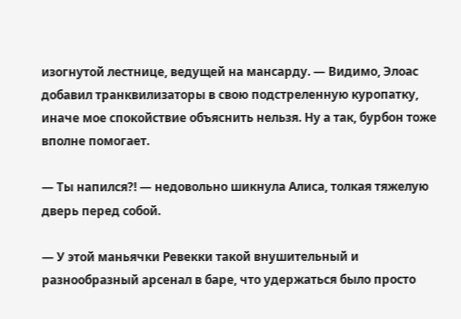изогнутой лестнице, ведущей на мансарду. — Видимо, Элоас добавил транквилизаторы в свою подстреленную куропатку, иначе мое спокойствие объяснить нельзя. Ну а так, бурбон тоже вполне помогает.

— Ты напился?! — недовольно шикнула Алиса, толкая тяжелую дверь перед собой.

— У этой маньячки Ревекки такой внушительный и разнообразный арсенал в баре, что удержаться было просто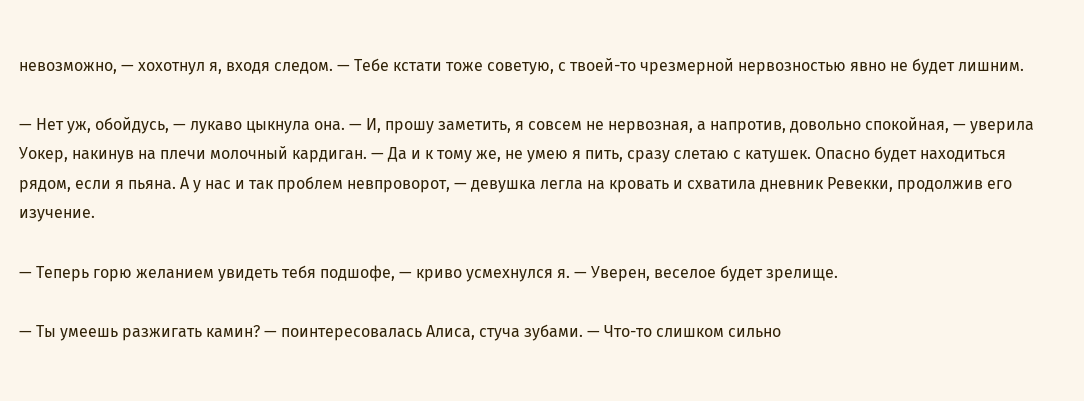невозможно, — хохотнул я, входя следом. — Тебе кстати тоже советую, с твоей-то чрезмерной нервозностью явно не будет лишним.

— Нет уж, обойдусь, — лукаво цыкнула она. — И, прошу заметить, я совсем не нервозная, а напротив, довольно спокойная, — уверила Уокер, накинув на плечи молочный кардиган. — Да и к тому же, не умею я пить, сразу слетаю с катушек. Опасно будет находиться рядом, если я пьяна. А у нас и так проблем невпроворот, — девушка легла на кровать и схватила дневник Ревекки, продолжив его изучение.

— Теперь горю желанием увидеть тебя подшофе, — криво усмехнулся я. — Уверен, веселое будет зрелище.

— Ты умеешь разжигать камин? — поинтересовалась Алиса, стуча зубами. — Что-то слишком сильно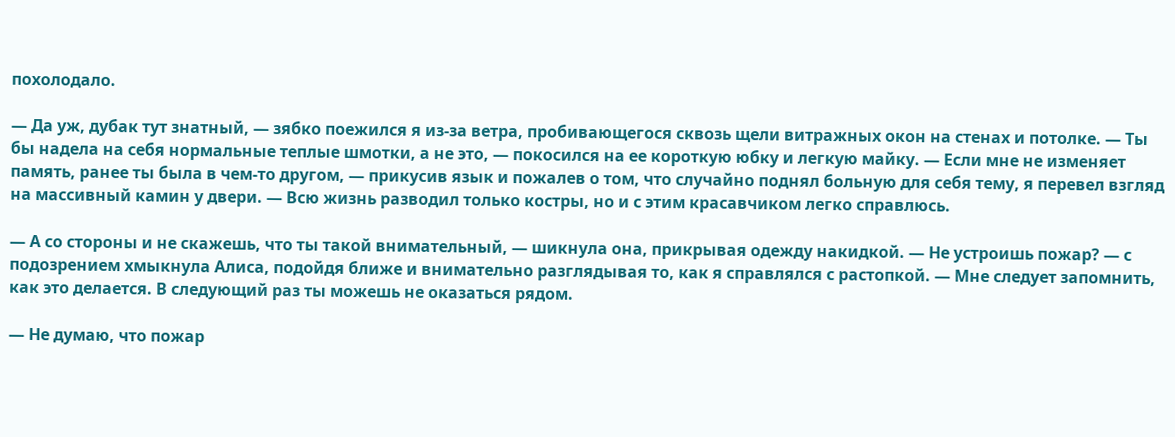похолодало.

— Да уж, дубак тут знатный, — зябко поежился я из-за ветра, пробивающегося сквозь щели витражных окон на стенах и потолке. — Ты бы надела на себя нормальные теплые шмотки, а не это, — покосился на ее короткую юбку и легкую майку. — Если мне не изменяет память, ранее ты была в чем-то другом, — прикусив язык и пожалев о том, что случайно поднял больную для себя тему, я перевел взгляд на массивный камин у двери. — Всю жизнь разводил только костры, но и с этим красавчиком легко справлюсь.

— А со стороны и не скажешь, что ты такой внимательный, — шикнула она, прикрывая одежду накидкой. — Не устроишь пожар? — с подозрением хмыкнула Алиса, подойдя ближе и внимательно разглядывая то, как я справлялся с растопкой. — Мне следует запомнить, как это делается. В следующий раз ты можешь не оказаться рядом.

— Не думаю, что пожар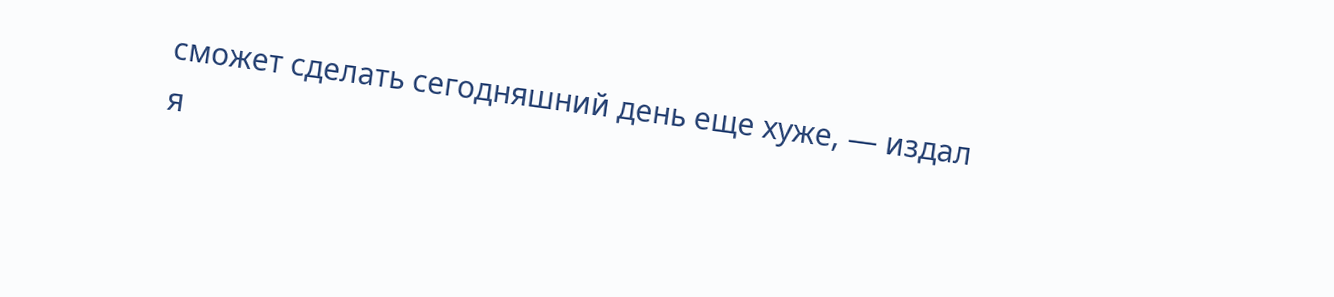сможет сделать сегодняшний день еще хуже, — издал я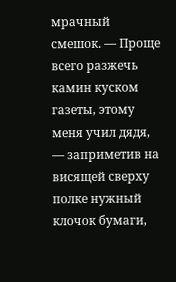мрачный смешок. — Проще всего разжечь камин куском газеты, этому меня учил дядя, — заприметив на висящей сверху полке нужный клочок бумаги,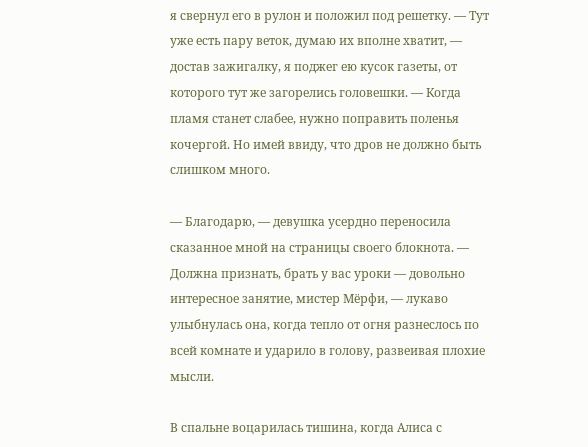я свернул его в рулон и положил под решетку. — Тут уже есть пару веток, думаю их вполне хватит, — достав зажигалку, я поджег ею кусок газеты, от которого тут же загорелись головешки. — Когда пламя станет слабее, нужно поправить поленья кочергой. Но имей ввиду, что дров не должно быть слишком много.

— Благодарю, — девушка усердно переносила сказанное мной на страницы своего блокнота. — Должна признать, брать у вас уроки — довольно интересное занятие, мистер Мёрфи, — лукаво улыбнулась она, когда тепло от огня разнеслось по всей комнате и ударило в голову, развеивая плохие мысли.

В спальне воцарилась тишина, когда Алиса с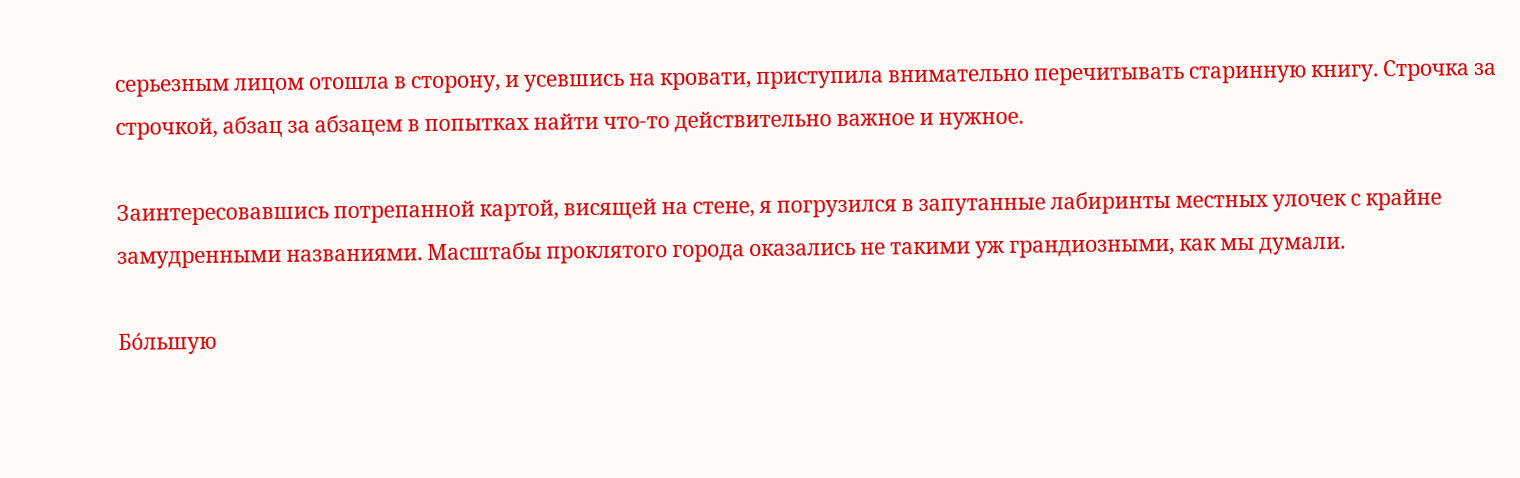серьезным лицом отошла в сторону, и усевшись на кровати, приступила внимательно перечитывать старинную книгу. Строчка за строчкой, абзац за абзацем в попытках найти что-то действительно важное и нужное.

Заинтересовавшись потрепанной картой, висящей на стене, я погрузился в запутанные лабиринты местных улочек с крайне замудренными названиями. Масштабы проклятого города оказались не такими уж грандиозными, как мы думали.

Бóльшую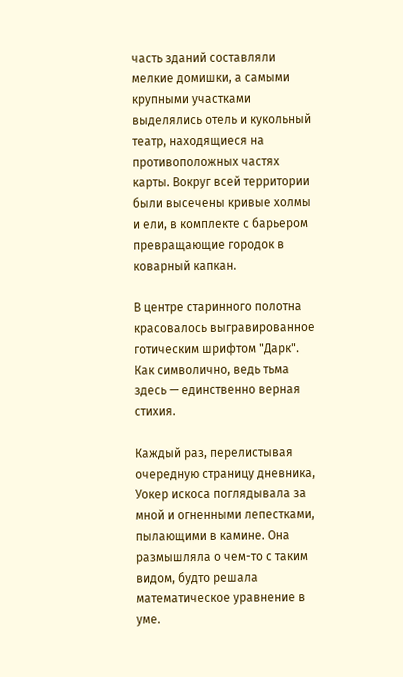часть зданий составляли мелкие домишки, а самыми крупными участками выделялись отель и кукольный театр, находящиеся на противоположных частях карты. Вокруг всей территории были высечены кривые холмы и ели, в комплекте с барьером превращающие городок в коварный капкан.

В центре старинного полотна красовалось выгравированное готическим шрифтом "Дарк". Как символично, ведь тьма здесь — единственно верная стихия.

Каждый раз, перелистывая очередную страницу дневника, Уокер искоса поглядывала за мной и огненными лепестками, пылающими в камине. Она размышляла о чем-то с таким видом, будто решала математическое уравнение в уме.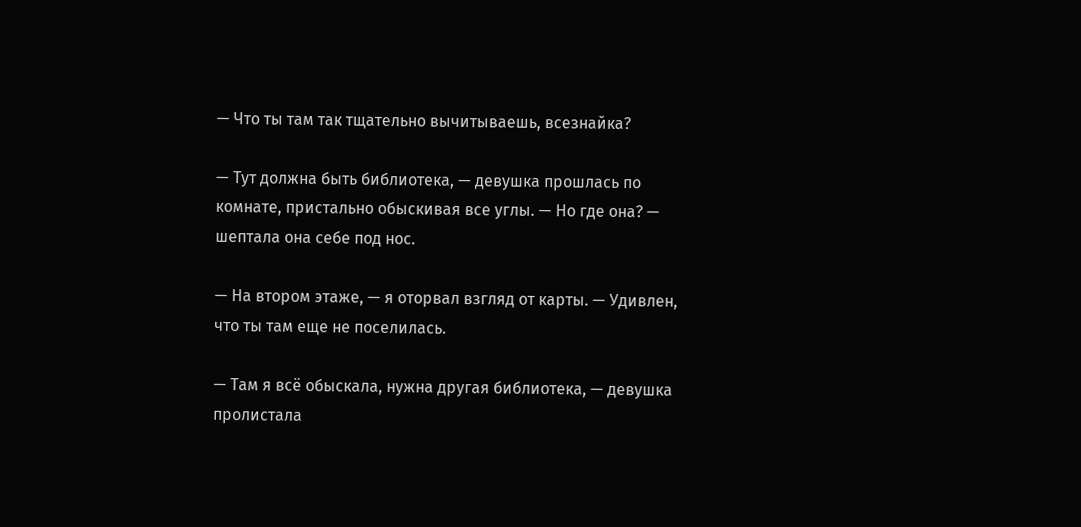— Что ты там так тщательно вычитываешь, всезнайка?

— Тут должна быть библиотека, — девушка прошлась по комнате, пристально обыскивая все углы. — Но где она? — шептала она себе под нос.

— На втором этаже, — я оторвал взгляд от карты. — Удивлен, что ты там еще не поселилась.

— Там я всё обыскала, нужна другая библиотека, — девушка пролистала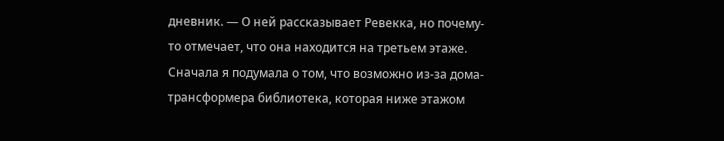дневник. — О ней рассказывает Ревекка, но почему-то отмечает, что она находится на третьем этаже. Сначала я подумала о том, что возможно из-за дома-трансформера библиотека, которая ниже этажом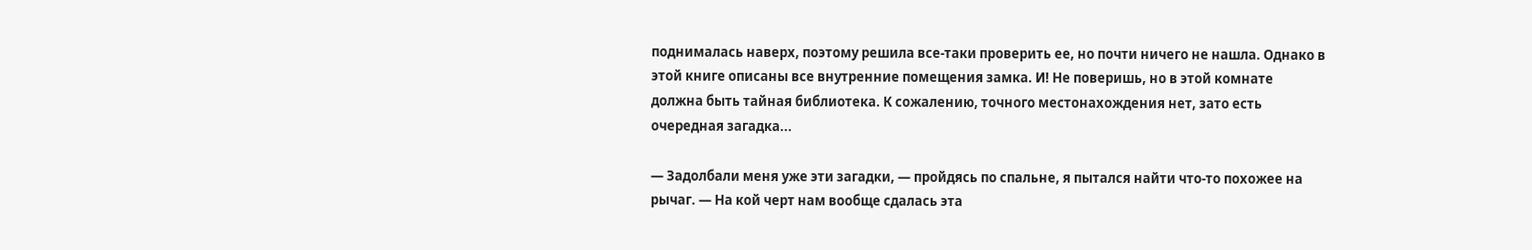поднималась наверх, поэтому решила все-таки проверить ее, но почти ничего не нашла. Однако в этой книге описаны все внутренние помещения замка. И! Не поверишь, но в этой комнате должна быть тайная библиотека. К сожалению, точного местонахождения нет, зато есть очередная загадка...

— Задолбали меня уже эти загадки, — пройдясь по спальне, я пытался найти что-то похожее на рычаг. — На кой черт нам вообще сдалась эта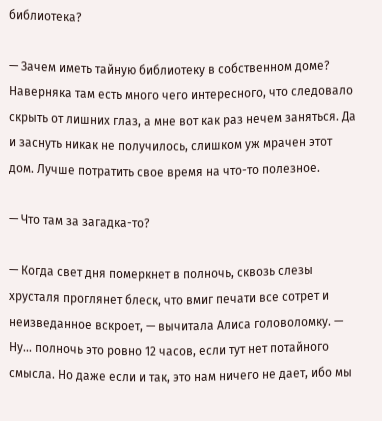библиотека?

— Зачем иметь тайную библиотеку в собственном доме? Наверняка там есть много чего интересного, что следовало скрыть от лишних глаз, а мне вот как раз нечем заняться. Да и заснуть никак не получилось, слишком уж мрачен этот дом. Лучше потратить свое время на что-то полезное.

— Что там за загадка-то?

— Когда свет дня померкнет в полночь, сквозь слезы хрусталя проглянет блеск, что вмиг печати все сотрет и неизведанное вскроет, — вычитала Алиса головоломку. — Ну... полночь это ровно 12 часов, если тут нет потайного смысла. Но даже если и так, это нам ничего не дает, ибо мы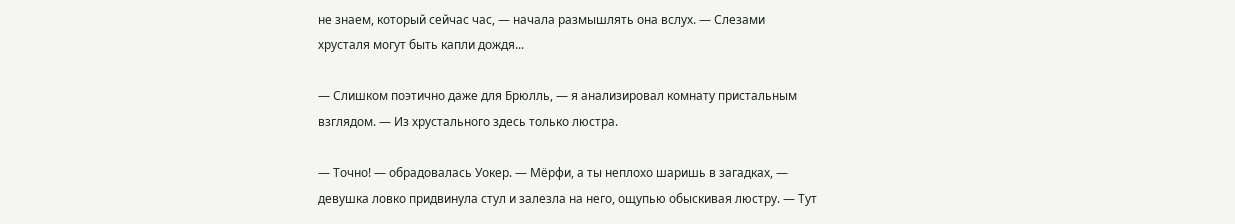не знаем, который сейчас час, — начала размышлять она вслух. — Слезами хрусталя могут быть капли дождя...

— Слишком поэтично даже для Брюлль, — я анализировал комнату пристальным взглядом. — Из хрустального здесь только люстра.

— Точно! — обрадовалась Уокер. — Мёрфи, а ты неплохо шаришь в загадках, — девушка ловко придвинула стул и залезла на него, ощупью обыскивая люстру. — Тут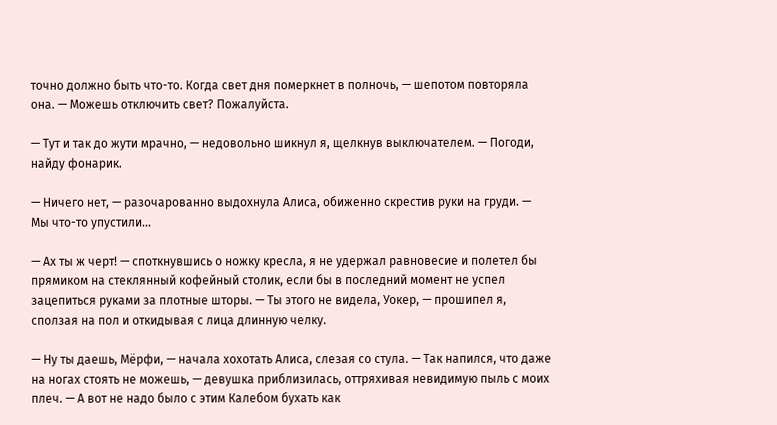точно должно быть что-то. Когда свет дня померкнет в полночь, — шепотом повторяла она. — Можешь отключить свет? Пожалуйста.

— Тут и так до жути мрачно, — недовольно шикнул я, щелкнув выключателем. — Погоди, найду фонарик.

— Ничего нет, — разочарованно выдохнула Алиса, обиженно скрестив руки на груди. — Мы что-то упустили...

— Ах ты ж черт! — споткнувшись о ножку кресла, я не удержал равновесие и полетел бы прямиком на стеклянный кофейный столик, если бы в последний момент не успел зацепиться руками за плотные шторы. — Ты этого не видела, Уокер, — прошипел я, сползая на пол и откидывая с лица длинную челку.

— Ну ты даешь, Мёрфи, — начала хохотать Алиса, слезая со стула. — Так напился, что даже на ногах стоять не можешь, — девушка приблизилась, оттряхивая невидимую пыль с моих плеч. — А вот не надо было с этим Калебом бухать как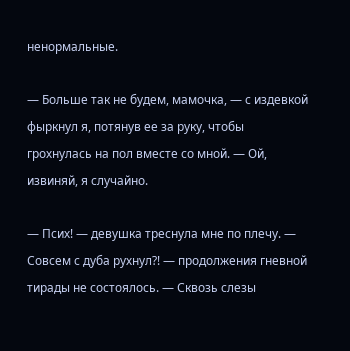ненормальные.

— Больше так не будем, мамочка, — с издевкой фыркнул я, потянув ее за руку, чтобы грохнулась на пол вместе со мной. — Ой, извиняй, я случайно.

— Псих! — девушка треснула мне по плечу. — Совсем с дуба рухнул?! — продолжения гневной тирады не состоялось. — Сквозь слезы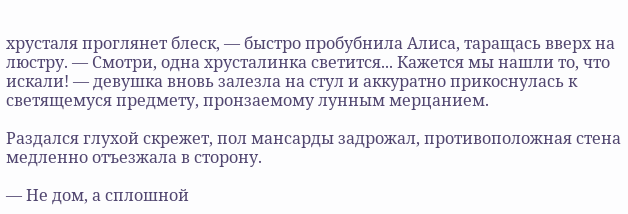хрусталя проглянет блеск, — быстро пробубнила Алиса, таращась вверх на люстру. — Смотри, одна хрусталинка светится... Кажется мы нашли то, что искали! — девушка вновь залезла на стул и аккуратно прикоснулась к светящемуся предмету, пронзаемому лунным мерцанием.

Раздался глухой скрежет, пол мансарды задрожал, противоположная стена медленно отъезжала в сторону.

— Не дом, а сплошной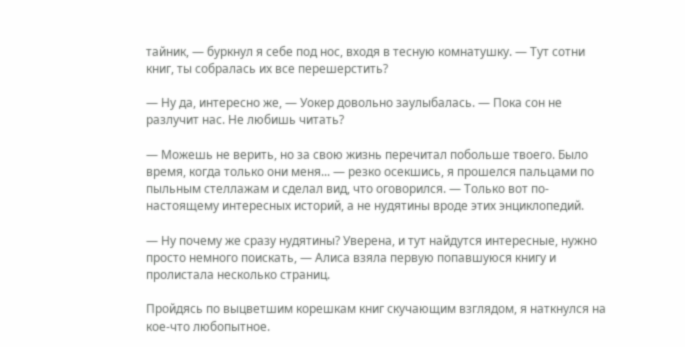тайник, — буркнул я себе под нос, входя в тесную комнатушку. — Тут сотни книг, ты собралась их все перешерстить?

— Ну да, интересно же, — Уокер довольно заулыбалась. — Пока сон не разлучит нас. Не любишь читать?

— Можешь не верить, но за свою жизнь перечитал побольше твоего. Было время, когда только они меня... — резко осекшись, я прошелся пальцами по пыльным стеллажам и сделал вид, что оговорился. — Только вот по-настоящему интересных историй, а не нудятины вроде этих энциклопедий.

— Ну почему же сразу нудятины? Уверена, и тут найдутся интересные, нужно просто немного поискать, — Алиса взяла первую попавшуюся книгу и пролистала несколько страниц.

Пройдясь по выцветшим корешкам книг скучающим взглядом, я наткнулся на кое-что любопытное.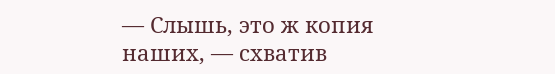— Слышь, это ж копия наших, — схватив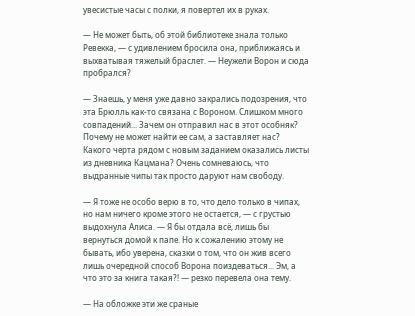увесистые часы с полки, я повертел их в руках.

— Не может быть, об этой библиотеке знала только Ревекка, — с удивлением бросила она, приближаясь и выхватывая тяжелый браслет. — Неужели Ворон и сюда пробрался?

— Знаешь, у меня уже давно закрались подозрения, что эта Брюлль как-то связана с Вороном. Слишком много совпадений... Зачем он отправил нас в этот особняк? Почему не может найти ее сам, а заставляет нас? Какого черта рядом с новым заданием оказались листы из дневника Кацмана? Очень сомневаюсь, что выдранные чипы так просто даруют нам свободу.

— Я тоже не особо верю в то, что дело только в чипах, но нам ничего кроме этого не остается, — с грустью выдохнула Алиса. — Я бы отдала всё, лишь бы вернуться домой к папе. Но к сожалению этому не бывать, ибо уверена, сказки о том, что он жив всего лишь очередной способ Ворона поиздеваться... Эм, а что это за книга такая?! — резко перевела она тему.

— На обложке эти же сраные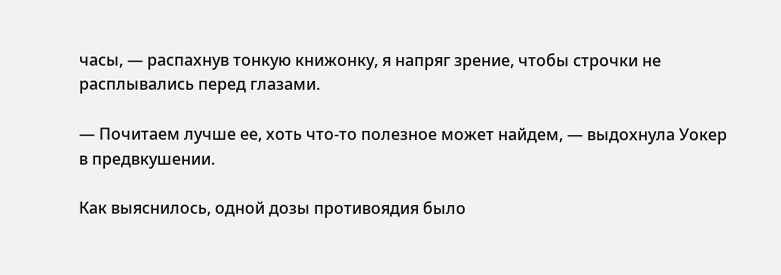часы, — распахнув тонкую книжонку, я напряг зрение, чтобы строчки не расплывались перед глазами.

— Почитаем лучше ее, хоть что-то полезное может найдем, — выдохнула Уокер в предвкушении.

Как выяснилось, одной дозы противоядия было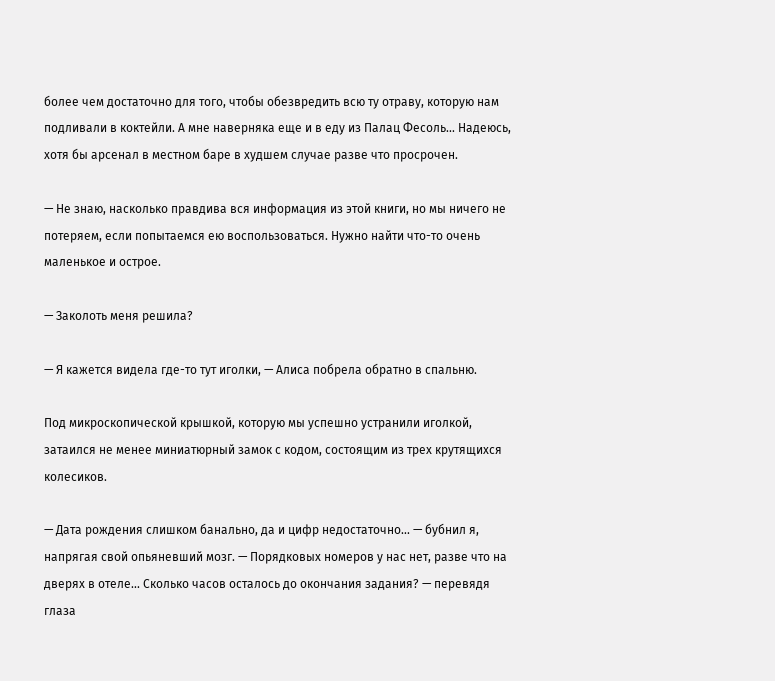более чем достаточно для того, чтобы обезвредить всю ту отраву, которую нам подливали в коктейли. А мне наверняка еще и в еду из Палац Фесоль... Надеюсь, хотя бы арсенал в местном баре в худшем случае разве что просрочен.

— Не знаю, насколько правдива вся информация из этой книги, но мы ничего не потеряем, если попытаемся ею воспользоваться. Нужно найти что-то очень маленькое и острое.

— Заколоть меня решила?

— Я кажется видела где-то тут иголки, — Алиса побрела обратно в спальню.

Под микроскопической крышкой, которую мы успешно устранили иголкой, затаился не менее миниатюрный замок с кодом, состоящим из трех крутящихся колесиков.

— Дата рождения слишком банально, да и цифр недостаточно... — бубнил я, напрягая свой опьяневший мозг. — Порядковых номеров у нас нет, разве что на дверях в отеле... Сколько часов осталось до окончания задания? — перевядя глаза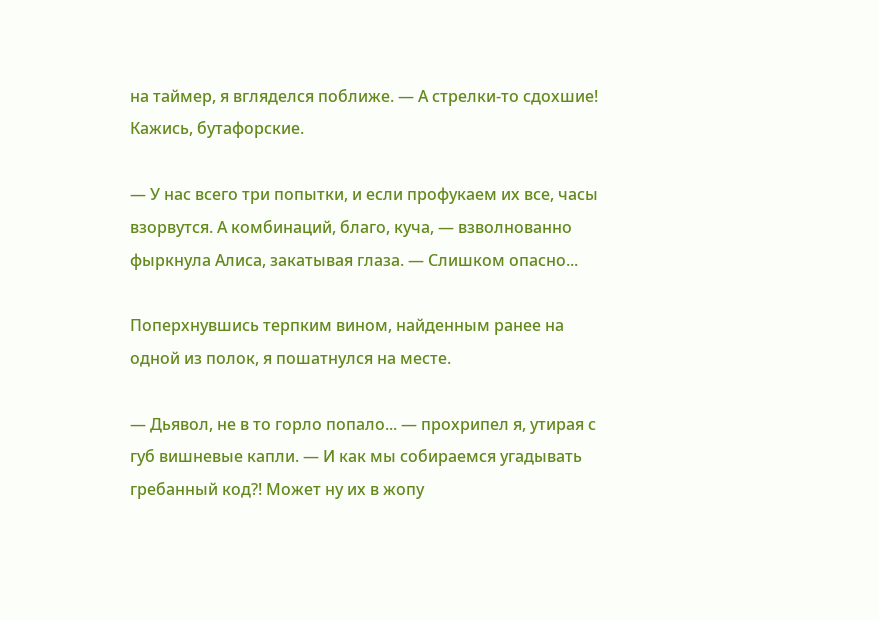на таймер, я вгляделся поближе. — А стрелки-то сдохшие! Кажись, бутафорские.

— У нас всего три попытки, и если профукаем их все, часы взорвутся. А комбинаций, благо, куча, — взволнованно фыркнула Алиса, закатывая глаза. — Слишком опасно...

Поперхнувшись терпким вином, найденным ранее на одной из полок, я пошатнулся на месте.

— Дьявол, не в то горло попало... — прохрипел я, утирая с губ вишневые капли. — И как мы собираемся угадывать гребанный код?! Может ну их в жопу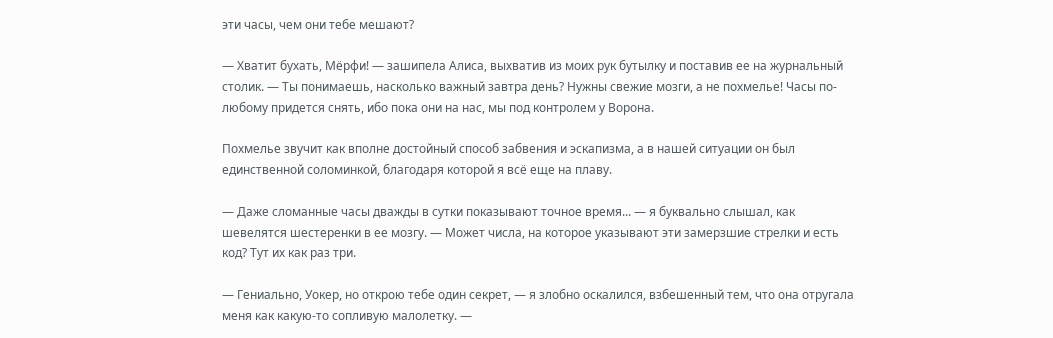эти часы, чем они тебе мешают?

— Хватит бухать, Мёрфи! — зашипела Алиса, выхватив из моих рук бутылку и поставив ее на журнальный столик. — Ты понимаешь, насколько важный завтра день? Нужны свежие мозги, а не похмелье! Часы по-любому придется снять, ибо пока они на нас, мы под контролем у Ворона.

Похмелье звучит как вполне достойный способ забвения и эскапизма, а в нашей ситуации он был единственной соломинкой, благодаря которой я всё еще на плаву.

— Даже сломанные часы дважды в сутки показывают точное время... — я буквально слышал, как шевелятся шестеренки в ее мозгу. — Может числа, на которое указывают эти замерзшие стрелки и есть код? Тут их как раз три.

— Гениально, Уокер, но открою тебе один секрет, — я злобно оскалился, взбешенный тем, что она отругала меня как какую-то сопливую малолетку. —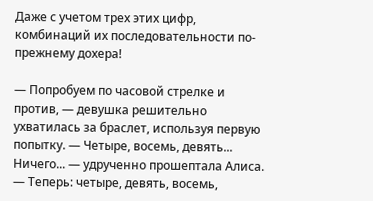Даже с учетом трех этих цифр, комбинаций их последовательности по-прежнему дохера!

— Попробуем по часовой стрелке и против, — девушка решительно ухватилась за браслет, используя первую попытку. — Четыре, восемь, девять... Ничего... — удрученно прошептала Алиса. — Теперь: четыре, девять, восемь,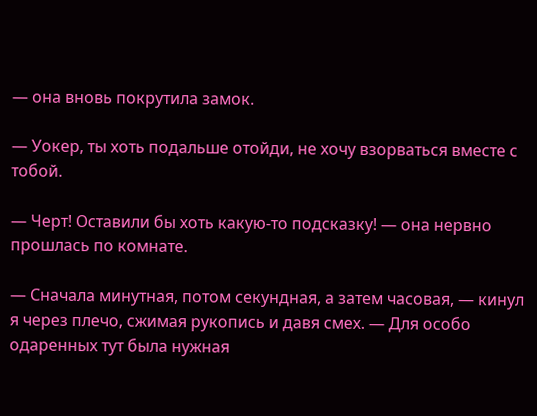— она вновь покрутила замок.

— Уокер, ты хоть подальше отойди, не хочу взорваться вместе с тобой.

— Черт! Оставили бы хоть какую-то подсказку! — она нервно прошлась по комнате.

— Сначала минутная, потом секундная, а затем часовая, — кинул я через плечо, сжимая рукопись и давя смех. — Для особо одаренных тут была нужная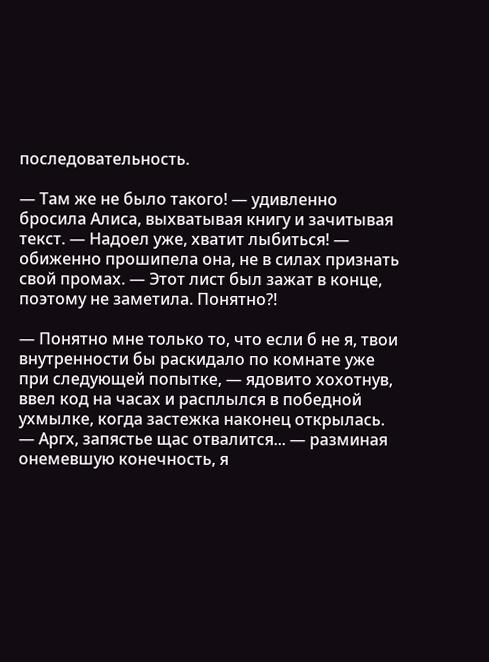последовательность.

— Там же не было такого! — удивленно бросила Алиса, выхватывая книгу и зачитывая текст. — Надоел уже, хватит лыбиться! — обиженно прошипела она, не в силах признать свой промах. — Этот лист был зажат в конце, поэтому не заметила. Понятно?!

— Понятно мне только то, что если б не я, твои внутренности бы раскидало по комнате уже при следующей попытке, — ядовито хохотнув, ввел код на часах и расплылся в победной ухмылке, когда застежка наконец открылась. — Аргх, запястье щас отвалится... — разминая онемевшую конечность, я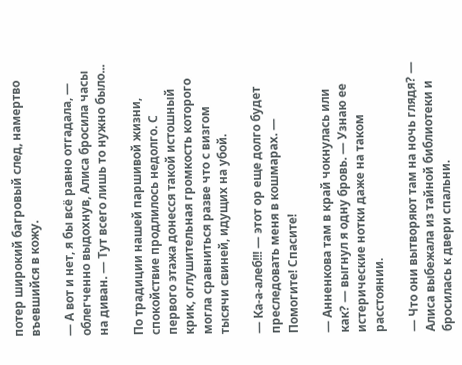потер широкий багровый след, намертво въевшийся в кожу.

— А вот и нет, я бы всё равно отгадала, — облегченно выдохнув, Алиса бросила часы на диван. — Тут всего лишь то нужно было...

По традиции нашей паршивой жизни, спокойствие продлилось недолго. С первого этажа донесся такой истошный крик, оглушительная громкость которого могла сравниться разве что с визгом тысячи свиней, идущих на убой.

— Ка-а-алеб!!! — этот ор еще долго будет преследовать меня в кошмарах. — Помогите! Спасите!

— Анненкова там в край чокнулась или как? — выгнул я одну бровь. — Узнаю ее истерические нотки даже на таком расстоянии.

— Что они вытворяют там на ночь глядя? — Алиса выбежала из тайной библиотеки и бросилась к двери спальни.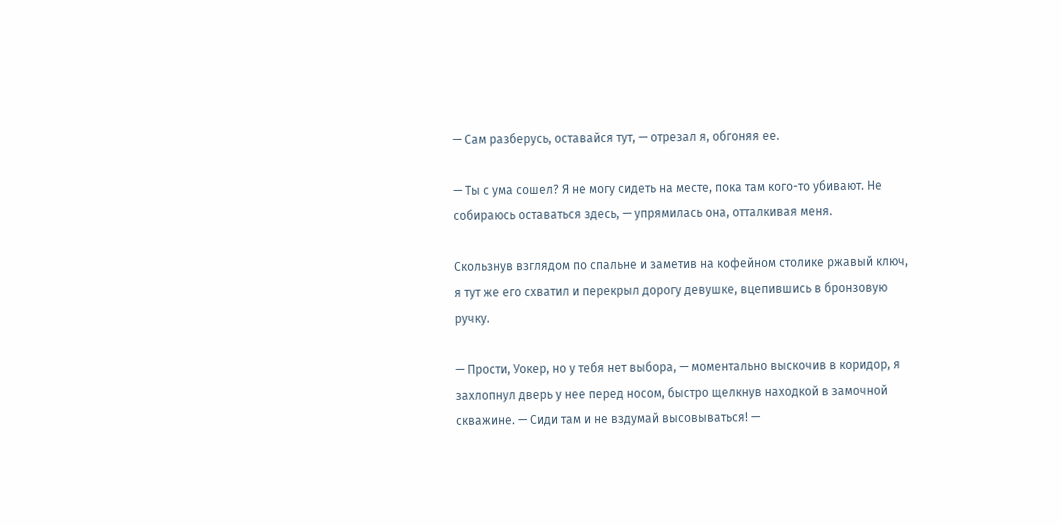— Сам разберусь, оставайся тут, — отрезал я, обгоняя ее.

— Ты с ума сошел? Я не могу сидеть на месте, пока там кого-то убивают. Не собираюсь оставаться здесь, — упрямилась она, отталкивая меня.

Скользнув взглядом по спальне и заметив на кофейном столике ржавый ключ, я тут же его схватил и перекрыл дорогу девушке, вцепившись в бронзовую ручку.

— Прости, Уокер, но у тебя нет выбора, — моментально выскочив в коридор, я захлопнул дверь у нее перед носом, быстро щелкнув находкой в замочной скважине. — Сиди там и не вздумай высовываться! —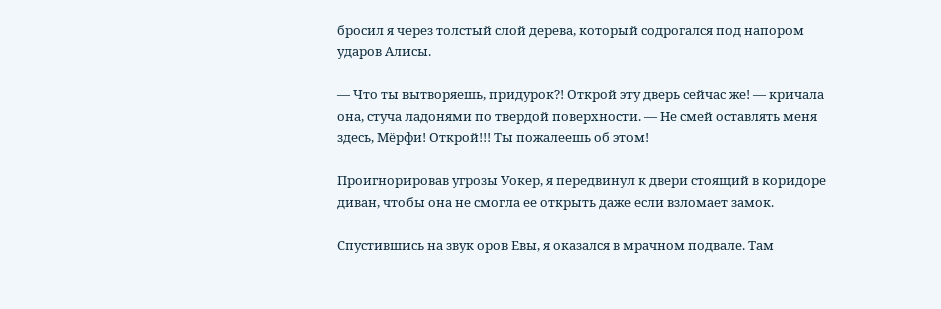бросил я через толстый слой дерева, который содрогался под напором ударов Алисы.

— Что ты вытворяешь, придурок?! Открой эту дверь сейчас же! — кричала она, стуча ладонями по твердой поверхности. — Не смей оставлять меня здесь, Мёрфи! Открой!!! Ты пожалеешь об этом!

Проигнорировав угрозы Уокер, я передвинул к двери стоящий в коридоре диван, чтобы она не смогла ее открыть даже если взломает замок.

Спустившись на звук оров Евы, я оказался в мрачном подвале. Там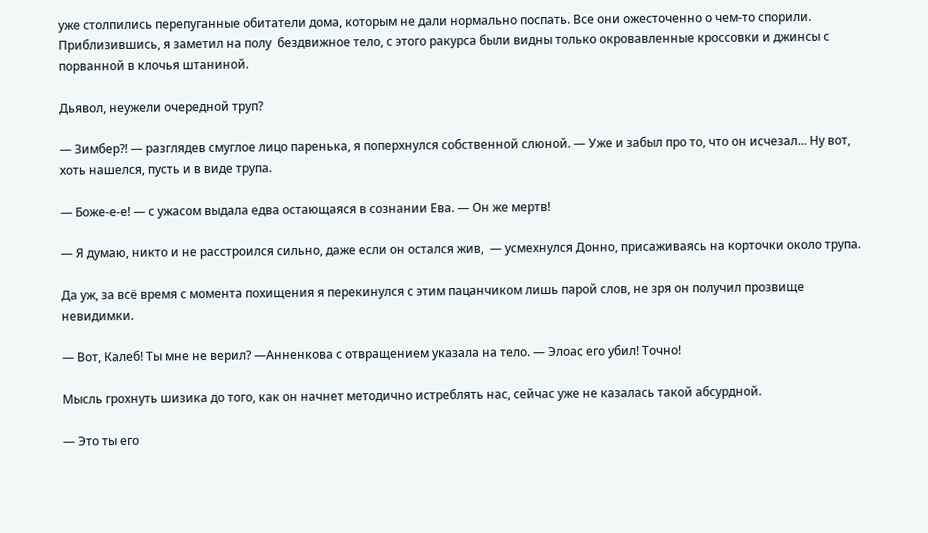уже столпились перепуганные обитатели дома, которым не дали нормально поспать. Все они ожесточенно о чем-то спорили. Приблизившись, я заметил на полу  бездвижное тело, с этого ракурса были видны только окровавленные кроссовки и джинсы с порванной в клочья штаниной.

Дьявол, неужели очередной труп?

— Зимбер?! — разглядев смуглое лицо паренька, я поперхнулся собственной слюной. — Уже и забыл про то, что он исчезал... Ну вот, хоть нашелся, пусть и в виде трупа.

— Боже-е-е! — с ужасом выдала едва остающаяся в сознании Ева. — Он же мертв!

— Я думаю, никто и не расстроился сильно, даже если он остался жив,  — усмехнулся Донно, присаживаясь на корточки около трупа.

Да уж, за всё время с момента похищения я перекинулся с этим пацанчиком лишь парой слов, не зря он получил прозвище невидимки.

— Вот, Калеб! Ты мне не верил? —Анненкова с отвращением указала на тело. — Элоас его убил! Точно!

Мысль грохнуть шизика до того, как он начнет методично истреблять нас, сейчас уже не казалась такой абсурдной.

— Это ты его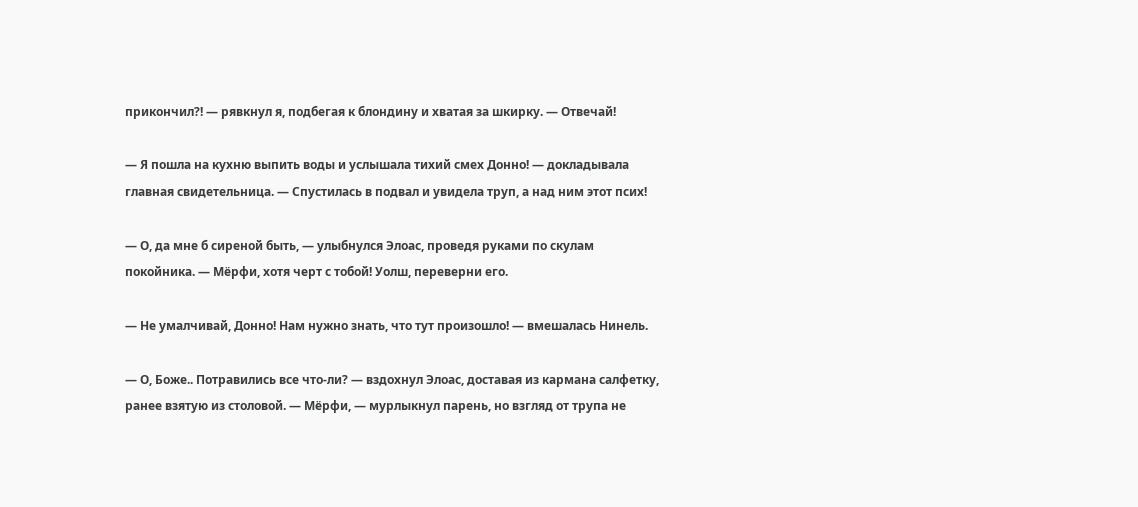прикончил?! — рявкнул я, подбегая к блондину и хватая за шкирку. — Отвечай!

— Я пошла на кухню выпить воды и услышала тихий смех Донно! — докладывала главная свидетельница. — Спустилась в подвал и увидела труп, а над ним этот псих!

— О, да мне б сиреной быть, — улыбнулся Элоас, проведя руками по скулам покойника. — Мёрфи, хотя черт с тобой! Уолш, переверни его.

— Не умалчивай, Донно! Нам нужно знать, что тут произошло! — вмешалась Нинель.

— О, Боже.. Потравились все что-ли? — вздохнул Элоас, доставая из кармана салфетку, ранее взятую из столовой. — Мёрфи, — мурлыкнул парень, но взгляд от трупа не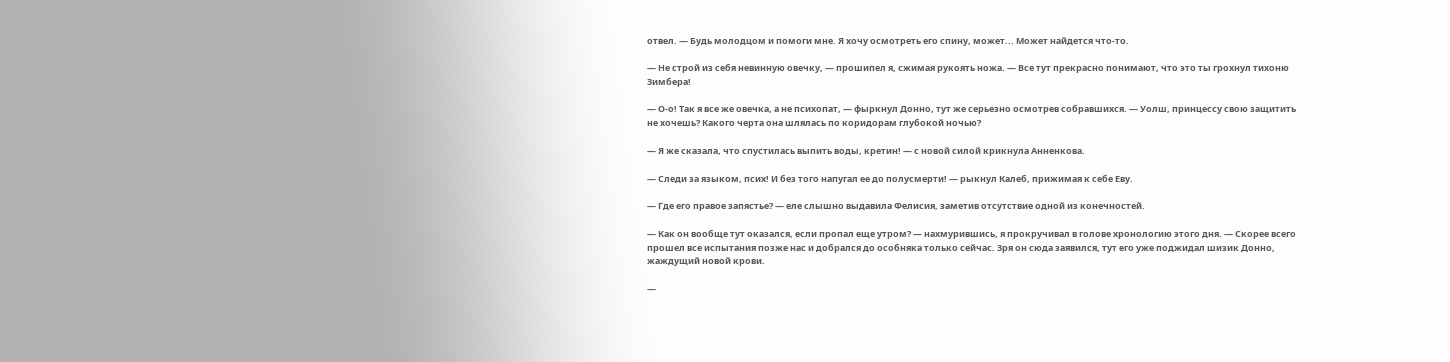отвел. — Будь молодцом и помоги мне. Я хочу осмотреть его спину, может... Может найдется что-то.

— Не строй из себя невинную овечку, — прошипел я, сжимая рукоять ножа. — Все тут прекрасно понимают, что это ты грохнул тихоню Зимбера!

— О-о! Так я все же овечка, а не психопат, — фыркнул Донно, тут же серьезно осмотрев собравшихся. — Уолш, принцессу свою защитить не хочешь? Какого черта она шлялась по коридорам глубокой ночью?

— Я же сказала, что спустилась выпить воды, кретин! — с новой силой крикнула Анненкова.

— Следи за языком, псих! И без того напугал ее до полусмерти! — рыкнул Калеб, прижимая к себе Еву.

— Где его правое запястье? — еле слышно выдавила Фелисия, заметив отсутствие одной из конечностей.

— Как он вообще тут оказался, если пропал еще утром? — нахмурившись, я прокручивал в голове хронологию этого дня. — Скорее всего прошел все испытания позже нас и добрался до особняка только сейчас. Зря он сюда заявился, тут его уже поджидал шизик Донно, жаждущий новой крови.

—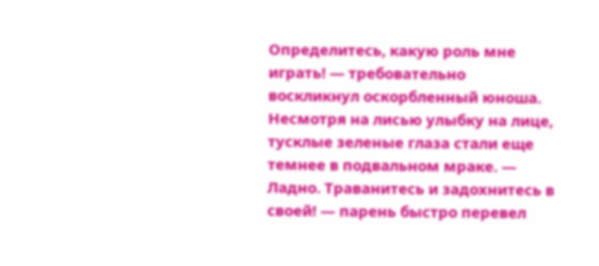Определитесь, какую роль мне играть! — требовательно воскликнул оскорбленный юноша. Несмотря на лисью улыбку на лице, тусклые зеленые глаза стали еще темнее в подвальном мраке. — Ладно. Траванитесь и задохнитесь в своей! — парень быстро перевел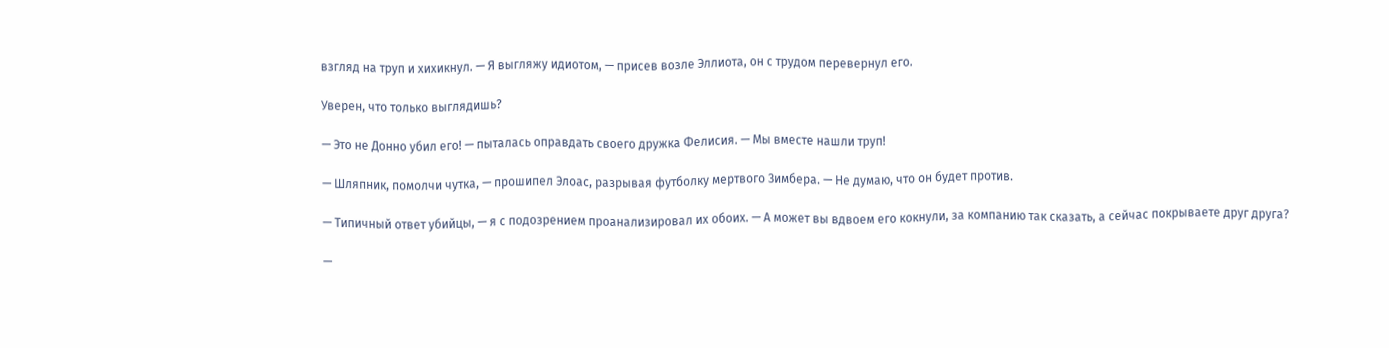взгляд на труп и хихикнул. — Я выгляжу идиотом, — присев возле Эллиота, он с трудом перевернул его.

Уверен, что только выглядишь?

— Это не Донно убил его! — пыталась оправдать своего дружка Фелисия. — Мы вместе нашли труп!

— Шляпник, помолчи чутка, — прошипел Элоас, разрывая футболку мертвого Зимбера. — Не думаю, что он будет против.

— Типичный ответ убийцы, — я с подозрением проанализировал их обоих. — А может вы вдвоем его кокнули, за компанию так сказать, а сейчас покрываете друг друга?

—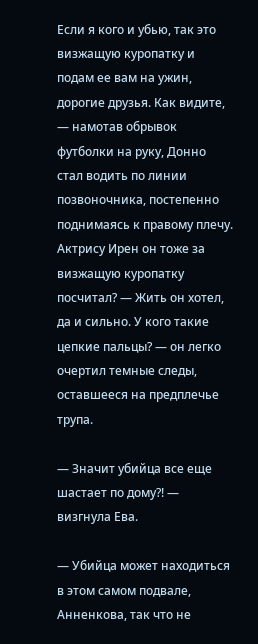Если я кого и убью, так это визжащую куропатку и подам ее вам на ужин, дорогие друзья. Как видите, — намотав обрывок футболки на руку, Донно стал водить по линии позвоночника, постепенно поднимаясь к правому плечу. Актрису Ирен он тоже за визжащую куропатку посчитал? — Жить он хотел, да и сильно. У кого такие цепкие пальцы? — он легко очертил темные следы, оставшееся на предплечье трупа.

— Значит убийца все еще шастает по дому?! — визгнула Ева.

— Убийца может находиться в этом самом подвале, Анненкова, так что не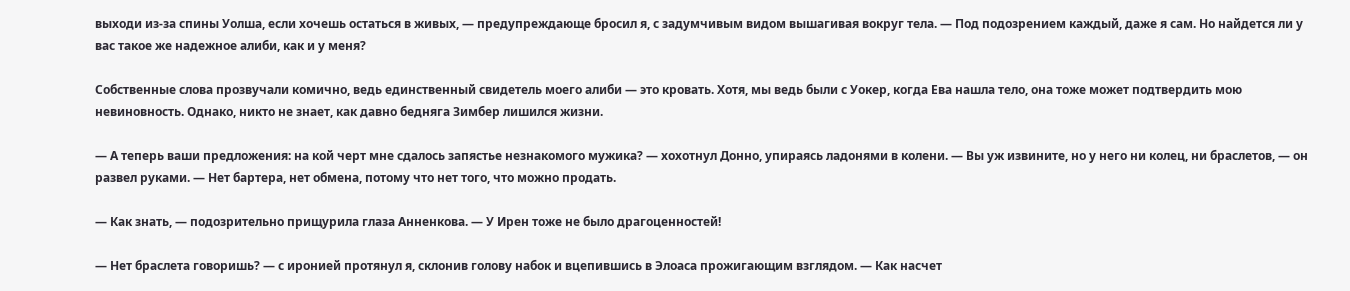выходи из-за спины Уолша, если хочешь остаться в живых, — предупреждающе бросил я, с задумчивым видом вышагивая вокруг тела. — Под подозрением каждый, даже я сам. Но найдется ли у вас такое же надежное алиби, как и у меня?

Собственные слова прозвучали комично, ведь единственный свидетель моего алиби — это кровать. Хотя, мы ведь были с Уокер, когда Ева нашла тело, она тоже может подтвердить мою невиновность. Однако, никто не знает, как давно бедняга Зимбер лишился жизни.

— А теперь ваши предложения: на кой черт мне сдалось запястье незнакомого мужика? — хохотнул Донно, упираясь ладонями в колени. — Вы уж извините, но у него ни колец, ни браслетов, — он развел руками. — Нет бартера, нет обмена, потому что нет того, что можно продать.

— Как знать, — подозрительно прищурила глаза Анненкова. — У Ирен тоже не было драгоценностей!

— Нет браслета говоришь? — с иронией протянул я, склонив голову набок и вцепившись в Элоаса прожигающим взглядом. — Как насчет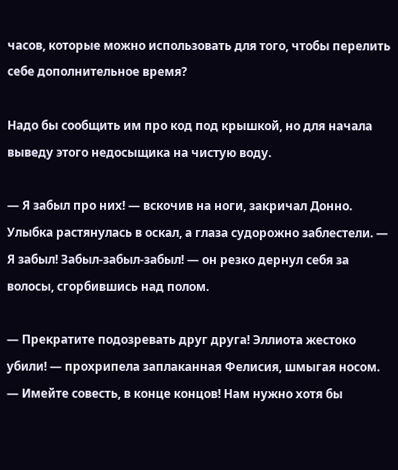часов, которые можно использовать для того, чтобы перелить себе дополнительное время?

Надо бы сообщить им про код под крышкой, но для начала выведу этого недосыщика на чистую воду.

— Я забыл про них! — вскочив на ноги, закричал Донно. Улыбка растянулась в оскал, а глаза судорожно заблестели. — Я забыл! Забыл-забыл-забыл! — он резко дернул себя за волосы, сгорбившись над полом.

— Прекратите подозревать друг друга! Эллиота жестоко убили! — прохрипела заплаканная Фелисия, шмыгая носом. — Имейте совесть, в конце концов! Нам нужно хотя бы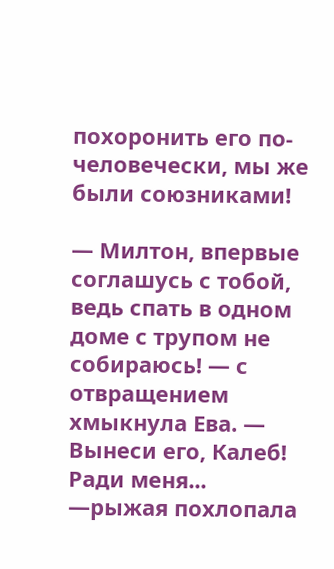похоронить его по-человечески, мы же были союзниками!

— Милтон, впервые соглашусь с тобой, ведь спать в одном доме с трупом не собираюсь! — с отвращением хмыкнула Ева. — Вынеси его, Калеб! Ради меня... —рыжая похлопала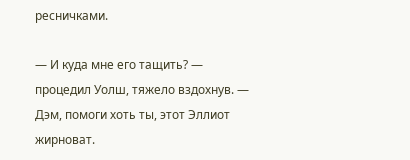ресничками.

— И куда мне его тащить? — процедил Уолш, тяжело вздохнув. — Дэм, помоги хоть ты, этот Эллиот жирноват.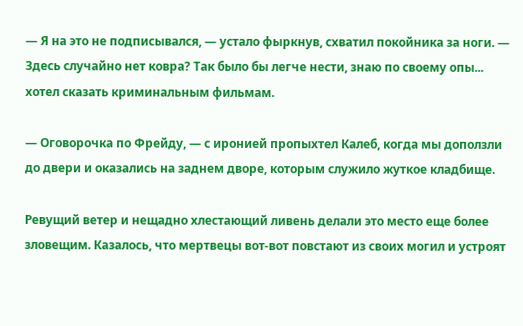— Я на это не подписывался, — устало фыркнув, схватил покойника за ноги. — Здесь случайно нет ковра? Так было бы легче нести, знаю по своему опы... хотел сказать криминальным фильмам.

— Оговорочка по Фрейду, — с иронией пропыхтел Калеб, когда мы доползли до двери и оказались на заднем дворе, которым служило жуткое кладбище.

Ревущий ветер и нещадно хлестающий ливень делали это место еще более зловещим. Казалось, что мертвецы вот-вот повстают из своих могил и устроят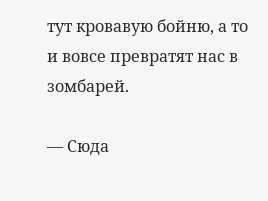тут кровавую бойню, а то и вовсе превратят нас в зомбарей.

— Сюда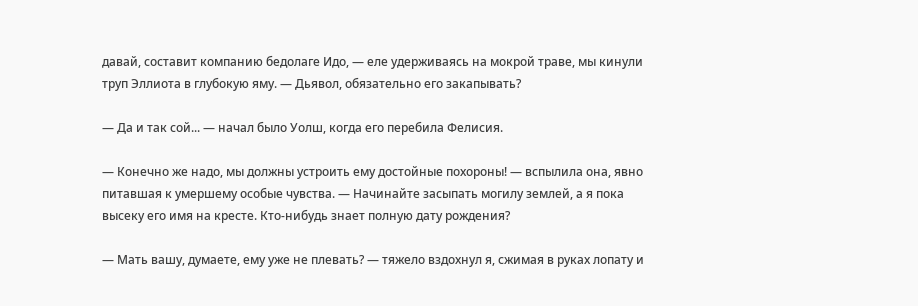давай, составит компанию бедолаге Идо, — еле удерживаясь на мокрой траве, мы кинули труп Эллиота в глубокую яму. — Дьявол, обязательно его закапывать?

— Да и так сой... — начал было Уолш, когда его перебила Фелисия.

— Конечно же надо, мы должны устроить ему достойные похороны! — вспылила она, явно питавшая к умершему особые чувства. — Начинайте засыпать могилу землей, а я пока высеку его имя на кресте. Кто-нибудь знает полную дату рождения?

— Мать вашу, думаете, ему уже не плевать? — тяжело вздохнул я, сжимая в руках лопату и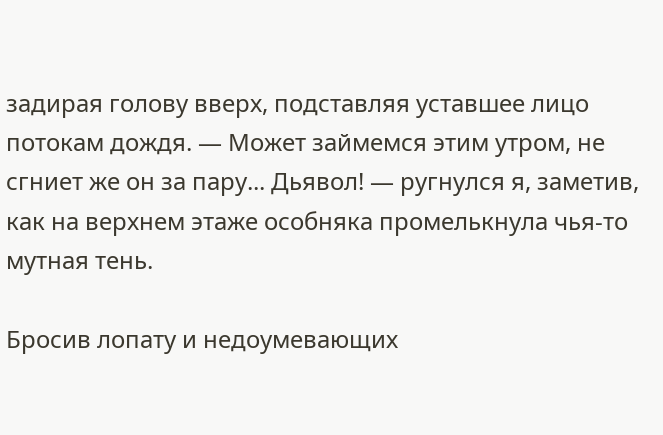задирая голову вверх, подставляя уставшее лицо потокам дождя. — Может займемся этим утром, не сгниет же он за пару... Дьявол! — ругнулся я, заметив, как на верхнем этаже особняка промелькнула чья-то мутная тень.

Бросив лопату и недоумевающих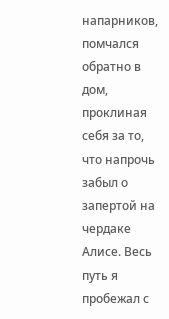напарников, помчался обратно в дом, проклиная себя за то, что напрочь забыл о запертой на чердаке Алисе. Весь путь я пробежал с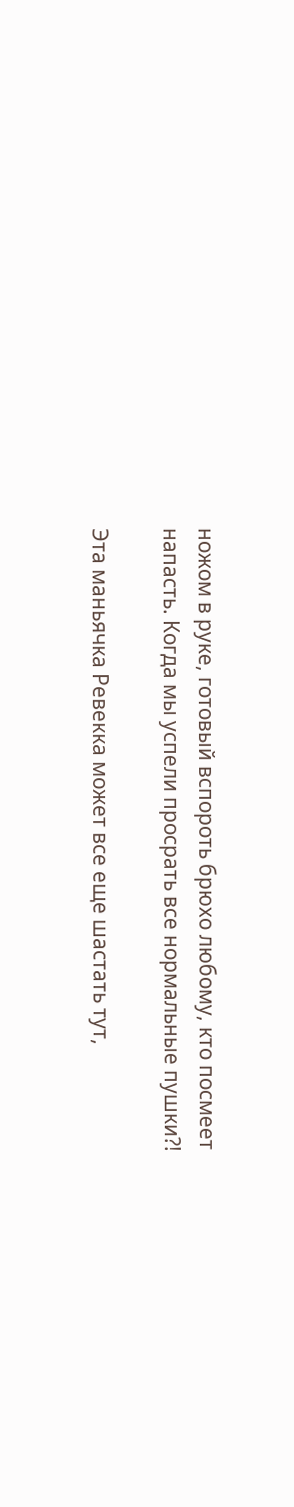ножом в руке, готовый вспороть брюхо любому, кто посмеет напасть. Когда мы успели просрать все нормальные пушки?!

Эта маньячка Ревекка может все еще шастать тут,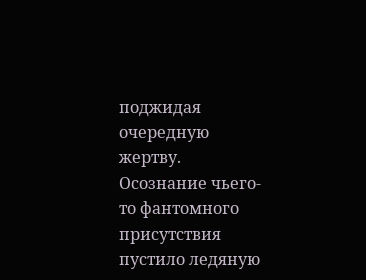поджидая очередную жертву. Осознание чьего-то фантомного присутствия пустило ледяную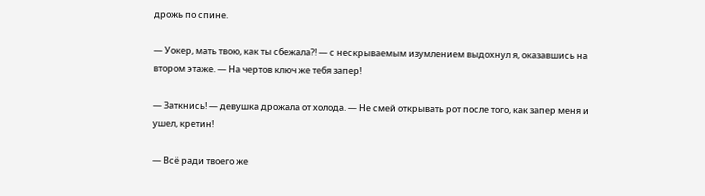дрожь по спине.

— Уокер, мать твою, как ты сбежала?! — с нескрываемым изумлением выдохнул я, оказавшись на втором этаже. — На чертов ключ же тебя запер!

— Заткнись! — девушка дрожала от холода. — Не смей открывать рот после того, как запер меня и ушел, кретин!

— Всё ради твоего же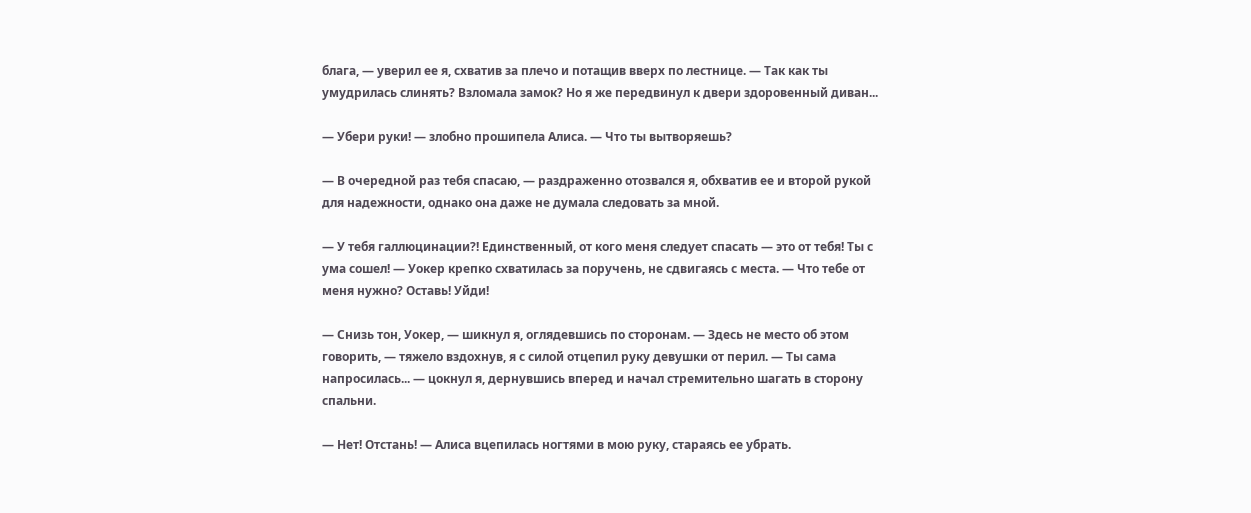блага, — уверил ее я, схватив за плечо и потащив вверх по лестнице. — Так как ты умудрилась слинять? Взломала замок? Но я же передвинул к двери здоровенный диван...

— Убери руки! — злобно прошипела Алиса. — Что ты вытворяешь?

— В очередной раз тебя спасаю, — раздраженно отозвался я, обхватив ее и второй рукой для надежности, однако она даже не думала следовать за мной.

— У тебя галлюцинации?! Единственный, от кого меня следует спасать — это от тебя! Ты с ума сошел! — Уокер крепко схватилась за поручень, не сдвигаясь с места. — Что тебе от меня нужно? Оставь! Уйди!

— Снизь тон, Уокер, — шикнул я, оглядевшись по сторонам. — Здесь не место об этом говорить, — тяжело вздохнув, я с силой отцепил руку девушки от перил. — Ты сама напросилась... — цокнул я, дернувшись вперед и начал стремительно шагать в сторону спальни.

— Нет! Отстань! — Алиса вцепилась ногтями в мою руку, стараясь ее убрать.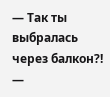— Так ты выбралась через балкон?! —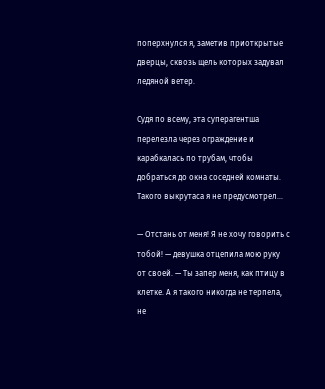поперхнулся я, заметив приоткрытые дверцы, сквозь щель которых задувал ледяной ветер.

Судя по всему, эта суперагентша перелезла через ограждение и карабкалась по трубам, чтобы добраться до окна соседней комнаты. Такого выкрутаса я не предусмотрел...

— Отстань от меня! Я не хочу говорить с тобой! — девушка отцепила мою руку от своей. — Ты запер меня, как птицу в клетке. А я такого никогда не терпела, не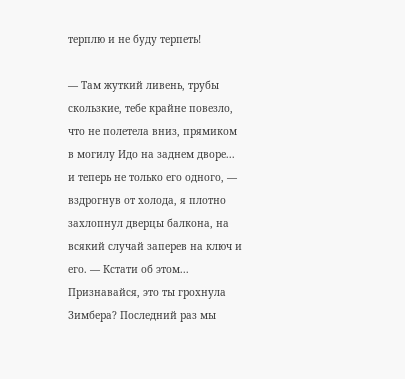терплю и не буду терпеть!

— Там жуткий ливень, трубы скользкие, тебе крайне повезло, что не полетела вниз, прямиком в могилу Идо на заднем дворе... и теперь не только его одного, — вздрогнув от холода, я плотно захлопнул дверцы балкона, на всякий случай заперев на ключ и его. — Кстати об этом... Признавайся, это ты грохнула Зимбера? Последний раз мы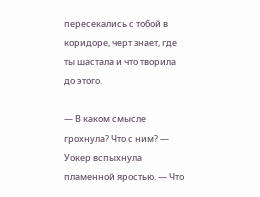пересекались с тобой в коридоре, черт знает, где ты шастала и что творила до этого.

— В каком смысле грохнула? Что с ним? — Уокер вспыхнула пламенной яростью. — Что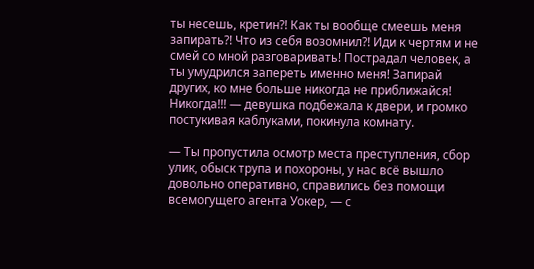ты несешь, кретин?! Как ты вообще смеешь меня запирать?! Что из себя возомнил?! Иди к чертям и не смей со мной разговаривать! Пострадал человек, а ты умудрился запереть именно меня! Запирай других, ко мне больше никогда не приближайся! Никогда!!! — девушка подбежала к двери, и громко постукивая каблуками, покинула комнату.

— Ты пропустила осмотр места преступления, сбор улик, обыск трупа и похороны, у нас всё вышло довольно оперативно, справились без помощи всемогущего агента Уокер, — с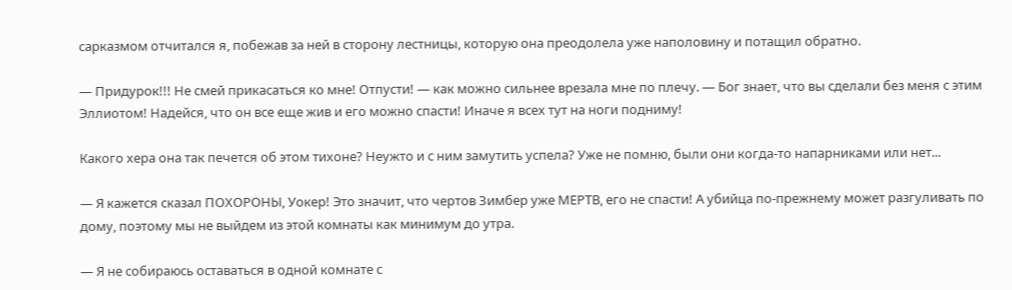сарказмом отчитался я, побежав за ней в сторону лестницы, которую она преодолела уже наполовину и потащил обратно.

— Придурок!!! Не смей прикасаться ко мне! Отпусти! — как можно сильнее врезала мне по плечу. — Бог знает, что вы сделали без меня с этим Эллиотом! Надейся, что он все еще жив и его можно спасти! Иначе я всех тут на ноги подниму!

Какого хера она так печется об этом тихоне? Неужто и с ним замутить успела? Уже не помню, были они когда-то напарниками или нет...

— Я кажется сказал ПОХОРОНЫ, Уокер! Это значит, что чертов Зимбер уже МЕРТВ, его не спасти! А убийца по-прежнему может разгуливать по дому, поэтому мы не выйдем из этой комнаты как минимум до утра.

— Я не собираюсь оставаться в одной комнате с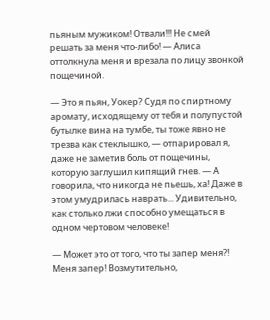пьяным мужиком! Отвали!!! Не смей решать за меня что-либо! — Алиса оттолкнула меня и врезала по лицу звонкой пощечиной.

— Это я пьян, Уокер? Судя по спиртному аромату, исходящему от тебя и полупустой бутылке вина на тумбе, ты тоже явно не трезва как стеклышко, — отпарировал я, даже не заметив боль от пощечины, которую заглушил кипящий гнев. — А говорила, что никогда не пьешь, ха! Даже в этом умудрилась наврать... Удивительно, как столько лжи способно умещаться в одном чертовом человеке!

— Может это от того, что ты запер меня?! Меня запер! Возмутительно,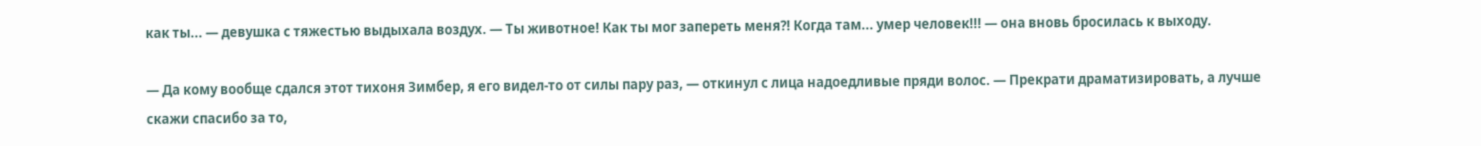как ты... — девушка с тяжестью выдыхала воздух. — Ты животное! Как ты мог запереть меня?! Когда там... умер человек!!! — она вновь бросилась к выходу.

— Да кому вообще сдался этот тихоня Зимбер, я его видел-то от силы пару раз, — откинул с лица надоедливые пряди волос. — Прекрати драматизировать, а лучше скажи спасибо за то,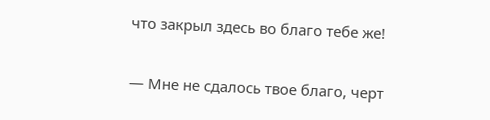что закрыл здесь во благо тебе же!

— Мне не сдалось твое благо, черт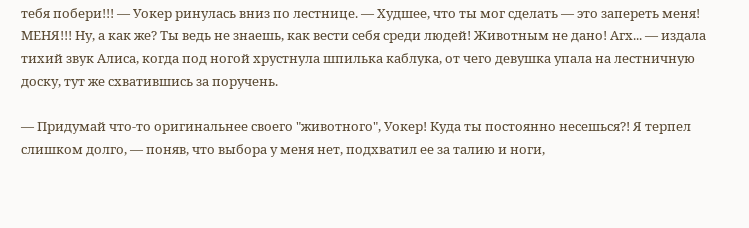тебя побери!!! — Уокер ринулась вниз по лестнице. — Худшее, что ты мог сделать — это запереть меня! МЕНЯ!!! Ну, а как же? Ты ведь не знаешь, как вести себя среди людей! Животным не дано! Агх... — издала тихий звук Алиса, когда под ногой хрустнула шпилька каблука, от чего девушка упала на лестничную доску, тут же схватившись за поручень.

— Придумай что-то оригинальнее своего "животного", Уокер! Куда ты постоянно несешься?! Я терпел слишком долго, — поняв, что выбора у меня нет, подхватил ее за талию и ноги,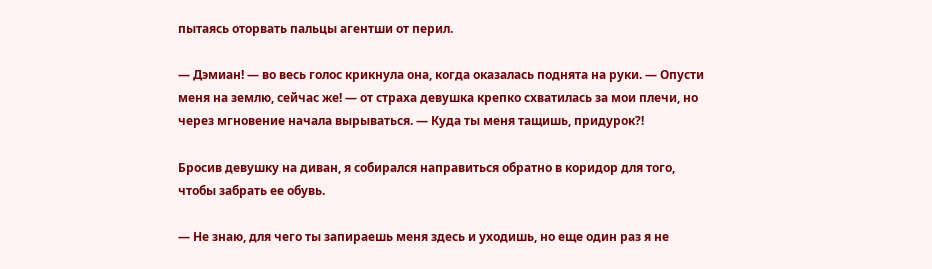пытаясь оторвать пальцы агентши от перил.

— Дэмиан! — во весь голос крикнула она, когда оказалась поднята на руки. — Опусти меня на землю, сейчас же! — от страха девушка крепко схватилась за мои плечи, но через мгновение начала вырываться. — Куда ты меня тащишь, придурок?!

Бросив девушку на диван, я собирался направиться обратно в коридор для того, чтобы забрать ее обувь.

— Не знаю, для чего ты запираешь меня здесь и уходишь, но еще один раз я не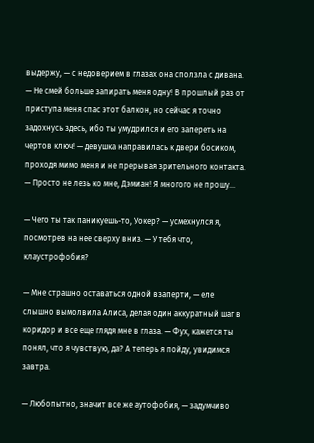выдержу, — с недоверием в глазах она сползла с дивана. — Не смей больше запирать меня одну! В прошлый раз от приступа меня спас этот балкон, но сейчас я точно задохнусь здесь, ибо ты умудрился и его запереть на чертов ключ! — девушка направилась к двери босиком, проходя мимо меня и не прерывая зрительного контакта. — Просто не лезь ко мне, Дэмиан! Я многого не прошу...

— Чего ты так паникуешь-то, Уокер? — усмехнулся я, посмотрев на нее сверху вниз. — У тебя что, клаустрофобия?

— Мне страшно оставаться одной взаперти, — еле слышно вымолвила Алиса, делая один аккуратный шаг в коридор и все еще глядя мне в глаза. — Фух, кажется ты понял, что я чувствую, да? А теперь я пойду, увидимся завтра.

— Любопытно, значит все же аутофобия, — задумчиво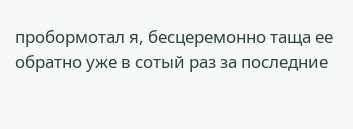пробормотал я, бесцеремонно таща ее обратно уже в сотый раз за последние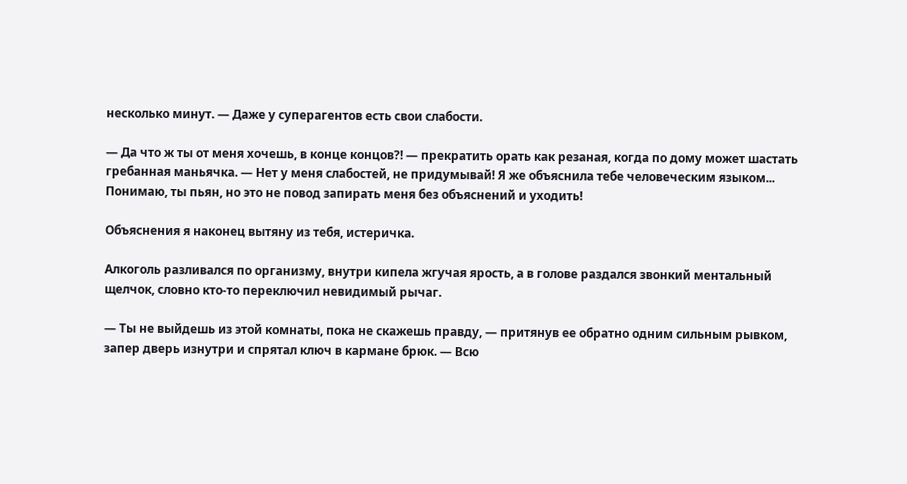несколько минут. — Даже у суперагентов есть свои слабости.

— Да что ж ты от меня хочешь, в конце концов?! — прекратить орать как резаная, когда по дому может шастать гребанная маньячка. — Нет у меня слабостей, не придумывай! Я же объяснила тебе человеческим языком... Понимаю, ты пьян, но это не повод запирать меня без объяснений и уходить!

Объяснения я наконец вытяну из тебя, истеричка.

Алкоголь разливался по организму, внутри кипела жгучая ярость, а в голове раздался звонкий ментальный щелчок, словно кто-то переключил невидимый рычаг.

— Ты не выйдешь из этой комнаты, пока не скажешь правду, — притянув ее обратно одним сильным рывком, запер дверь изнутри и спрятал ключ в кармане брюк. — Всю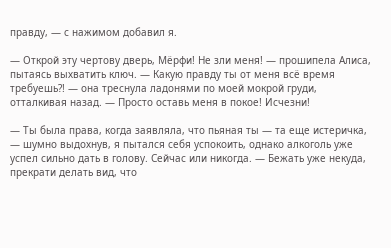правду, — с нажимом добавил я.

— Открой эту чертову дверь, Мёрфи! Не зли меня! — прошипела Алиса, пытаясь выхватить ключ. — Какую правду ты от меня всё время требуешь?! — она треснула ладонями по моей мокрой груди, отталкивая назад. — Просто оставь меня в покое! Исчезни!

— Ты была права, когда заявляла, что пьяная ты — та еще истеричка, — шумно выдохнув, я пытался себя успокоить, однако алкоголь уже успел сильно дать в голову. Сейчас или никогда. — Бежать уже некуда, прекрати делать вид, что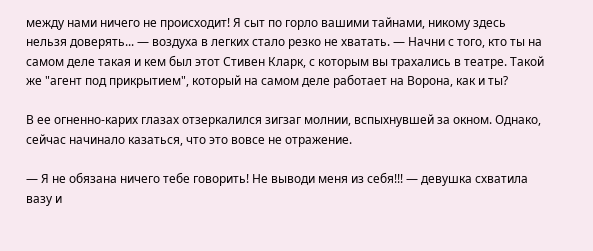между нами ничего не происходит! Я сыт по горло вашими тайнами, никому здесь нельзя доверять... — воздуха в легких стало резко не хватать. — Начни с того, кто ты на самом деле такая и кем был этот Стивен Кларк, с которым вы трахались в театре. Такой же "агент под прикрытием", который на самом деле работает на Ворона, как и ты?

В ее огненно-карих глазах отзеркалился зигзаг молнии, вспыхнувшей за окном. Однако, сейчас начинало казаться, что это вовсе не отражение.

— Я не обязана ничего тебе говорить! Не выводи меня из себя!!! — девушка схватила вазу и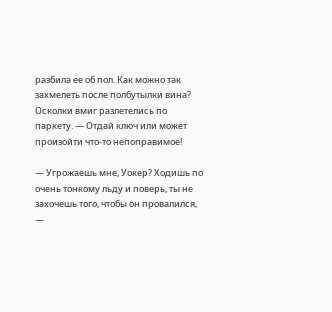разбила ее об пол. Как можно так захмелеть после полбутылки вина? Осколки вмиг разлетелись по паркету. — Отдай ключ или может произойти что-то непоправимое!

— Угрожаешь мне, Уокер? Ходишь по очень тонкому льду и поверь, ты не захочешь того, чтобы он провалился, —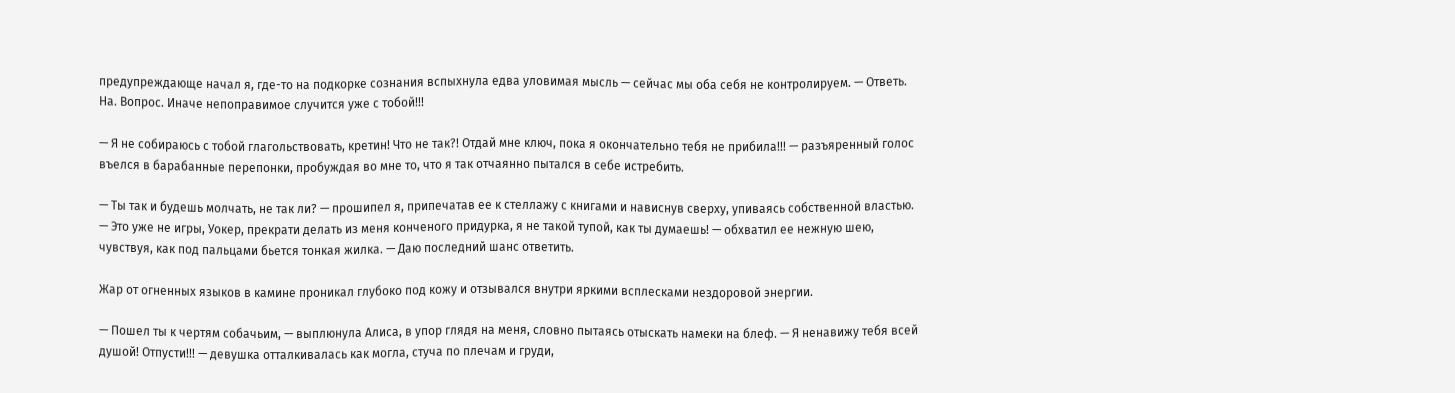предупреждающе начал я, где-то на подкорке сознания вспыхнула едва уловимая мысль — сейчас мы оба себя не контролируем. — Ответь. На. Вопрос. Иначе непоправимое случится уже с тобой!!!

— Я не собираюсь с тобой глагольствовать, кретин! Что не так?! Отдай мне ключ, пока я окончательно тебя не прибила!!! — разъяренный голос въелся в барабанные перепонки, пробуждая во мне то, что я так отчаянно пытался в себе истребить.

— Ты так и будешь молчать, не так ли? — прошипел я, припечатав ее к стеллажу с книгами и нависнув сверху, упиваясь собственной властью. — Это уже не игры, Уокер, прекрати делать из меня конченого придурка, я не такой тупой, как ты думаешь! — обхватил ее нежную шею, чувствуя, как под пальцами бьется тонкая жилка. — Даю последний шанс ответить.

Жар от огненных языков в камине проникал глубоко под кожу и отзывался внутри яркими всплесками нездоровой энергии.

— Пошел ты к чертям собачьим, — выплюнула Алиса, в упор глядя на меня, словно пытаясь отыскать намеки на блеф. — Я ненавижу тебя всей душой! Отпусти!!! — девушка отталкивалась как могла, стуча по плечам и груди,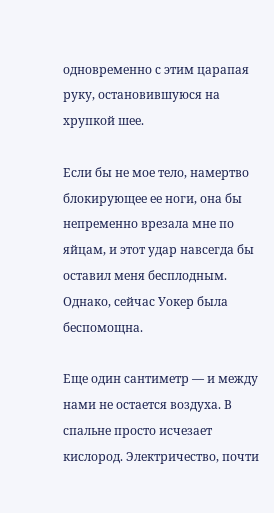одновременно с этим царапая руку, остановившуюся на хрупкой шее.

Если бы не мое тело, намертво блокирующее ее ноги, она бы непременно врезала мне по яйцам, и этот удар навсегда бы оставил меня бесплодным. Однако, сейчас Уокер была беспомощна.

Еще один сантиметр — и между нами не остается воздуха. В спальне просто исчезает кислород. Электричество, почти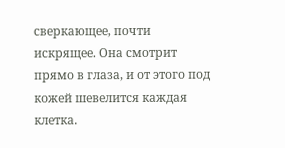сверкающее, почти искрящее. Она смотрит прямо в глаза, и от этого под кожей шевелится каждая клетка.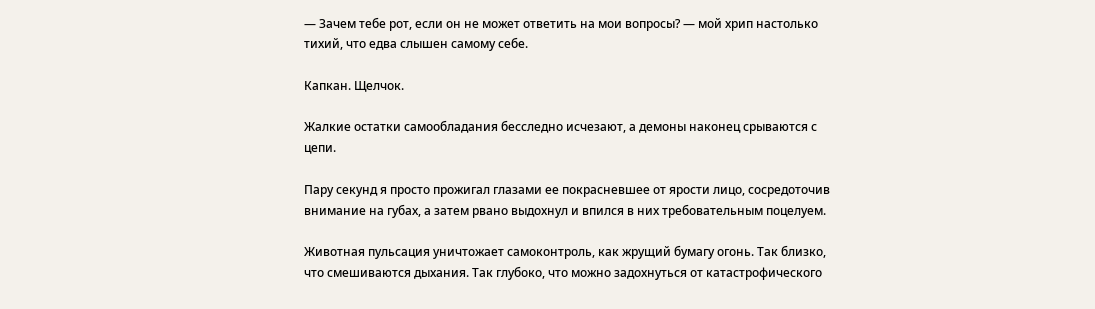— Зачем тебе рот, если он не может ответить на мои вопросы? — мой хрип настолько тихий, что едва слышен самому себе.

Капкан. Щелчок.

Жалкие остатки самообладания бесследно исчезают, а демоны наконец срываются с цепи.

Пару секунд я просто прожигал глазами ее покрасневшее от ярости лицо, сосредоточив внимание на губах, а затем рвано выдохнул и впился в них требовательным поцелуем.

Животная пульсация уничтожает самоконтроль, как жрущий бумагу огонь. Так близко, что смешиваются дыхания. Так глубоко, что можно задохнуться от катастрофического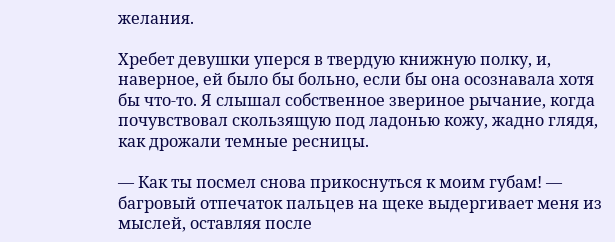желания.

Хребет девушки уперся в твердую книжную полку, и, наверное, ей было бы больно, если бы она осознавала хотя бы что-то. Я слышал собственное звериное рычание, когда почувствовал скользящую под ладонью кожу, жадно глядя, как дрожали темные ресницы.

— Как ты посмел снова прикоснуться к моим губам! — багровый отпечаток пальцев на щеке выдергивает меня из мыслей, оставляя после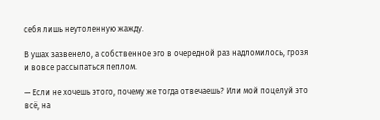себя лишь неутоленную жажду.

В ушах зазвенело, а собственное эго в очередной раз надломилось, грозя и вовсе рассыпаться пеплом.

— Если не хочешь этого, почему же тогда отвечаешь? Или мой поцелуй это всё, на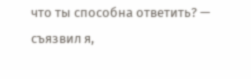что ты способна ответить? — съязвил я,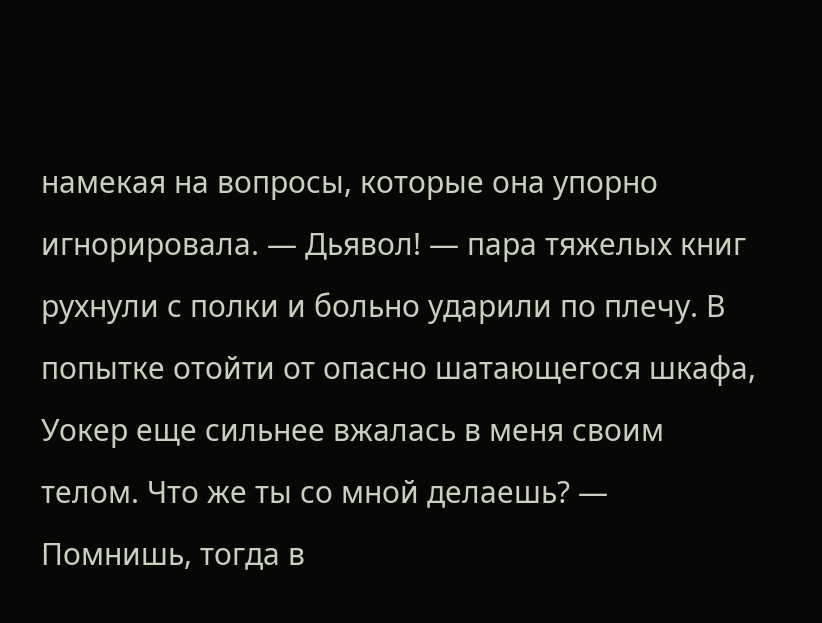намекая на вопросы, которые она упорно игнорировала. — Дьявол! — пара тяжелых книг рухнули с полки и больно ударили по плечу. В попытке отойти от опасно шатающегося шкафа, Уокер еще сильнее вжалась в меня своим телом. Что же ты со мной делаешь? — Помнишь, тогда в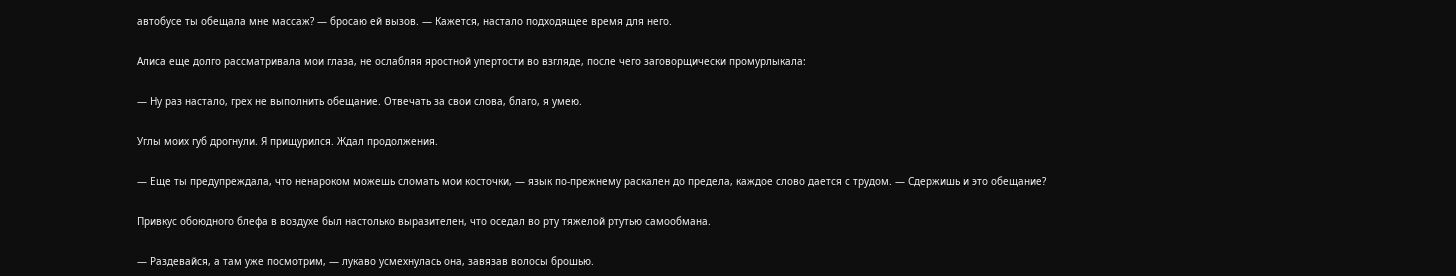автобусе ты обещала мне массаж? — бросаю ей вызов. — Кажется, настало подходящее время для него.

Алиса еще долго рассматривала мои глаза, не ослабляя яростной упертости во взгляде, после чего заговорщически промурлыкала:

— Ну раз настало, грех не выполнить обещание. Отвечать за свои слова, благо, я умею.

Углы моих губ дрогнули. Я прищурился. Ждал продолжения.

— Еще ты предупреждала, что ненароком можешь сломать мои косточки, — язык по-прежнему раскален до предела, каждое слово дается с трудом. — Сдержишь и это обещание?

Привкус обоюдного блефа в воздухе был настолько выразителен, что оседал во рту тяжелой ртутью самообмана.

— Раздевайся, а там уже посмотрим, — лукаво усмехнулась она, завязав волосы брошью.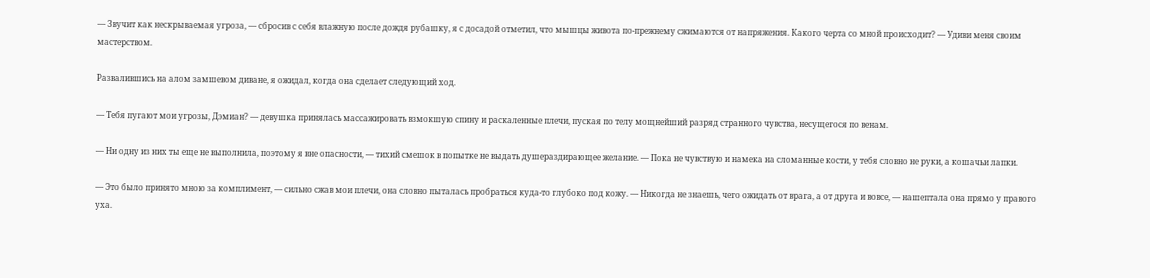— Звучит как нескрываемая угроза, — сбросив с себя влажную после дождя рубашку, я с досадой отметил, что мышцы живота по-прежнему сжимаются от напряжения. Какого черта со мной происходит? — Удиви меня своим мастерством.

Развалившись на алом замшевом диване, я ожидал, когда она сделает следующий ход.

— Тебя пугают мои угрозы, Дэмиан? — девушка принялась массажировать взмокшую спину и раскаленные плечи, пуская по телу мощнейший разряд странного чувства, несущегося по венам.

— Ни одну из них ты еще не выполнила, поэтому я вне опасности, — тихий смешок в попытке не выдать душераздирающее желание. — Пока не чувствую и намека на сломанные кости, у тебя словно не руки, а кошачьи лапки.

— Это было принято мною за комплимент, — сильно сжав мои плечи, она словно пыталась пробраться куда-то глубоко под кожу. — Никогда не знаешь, чего ожидать от врага, а от друга и вовсе, — нашептала она прямо у правого уха.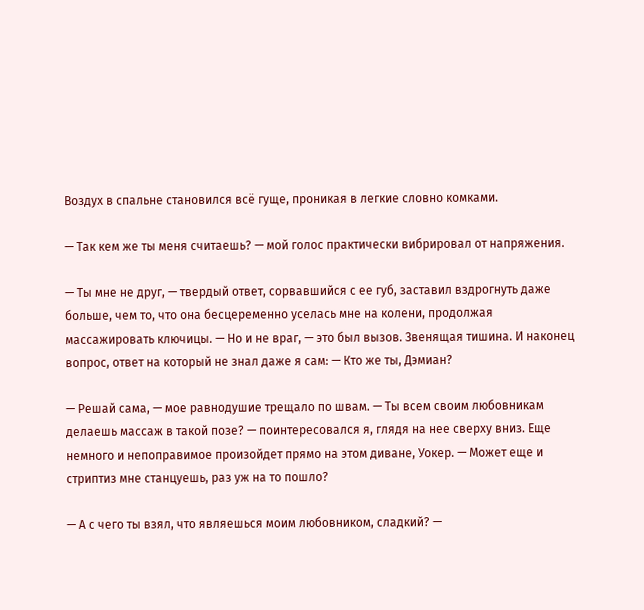Воздух в спальне становился всё гуще, проникая в легкие словно комками.

— Так кем же ты меня считаешь? — мой голос практически вибрировал от напряжения.

— Ты мне не друг, — твердый ответ, сорвавшийся с ее губ, заставил вздрогнуть даже больше, чем то, что она бесцеременно уселась мне на колени, продолжая массажировать ключицы. — Но и не враг, — это был вызов. Звенящая тишина. И наконец вопрос, ответ на который не знал даже я сам: — Кто же ты, Дэмиан?

— Решай сама, — мое равнодушие трещало по швам. — Ты всем своим любовникам делаешь массаж в такой позе? — поинтересовался я, глядя на нее сверху вниз. Еще немного и непоправимое произойдет прямо на этом диване, Уокер. — Может еще и стриптиз мне станцуешь, раз уж на то пошло?

— А с чего ты взял, что являешься моим любовником, сладкий? —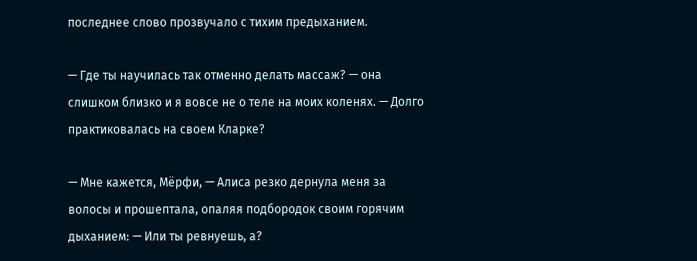последнее слово прозвучало с тихим предыханием.

— Где ты научилась так отменно делать массаж? — она слишком близко и я вовсе не о теле на моих коленях. — Долго практиковалась на своем Кларке?

— Мне кажется, Мёрфи, — Алиса резко дернула меня за волосы и прошептала, опаляя подбородок своим горячим дыханием: — Или ты ревнуешь, а?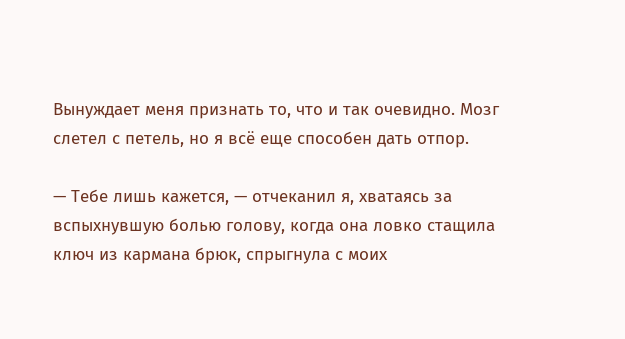Вынуждает меня признать то, что и так очевидно. Мозг слетел с петель, но я всё еще способен дать отпор.

— Тебе лишь кажется, — отчеканил я, хватаясь за вспыхнувшую болью голову, когда она ловко стащила ключ из кармана брюк, спрыгнула с моих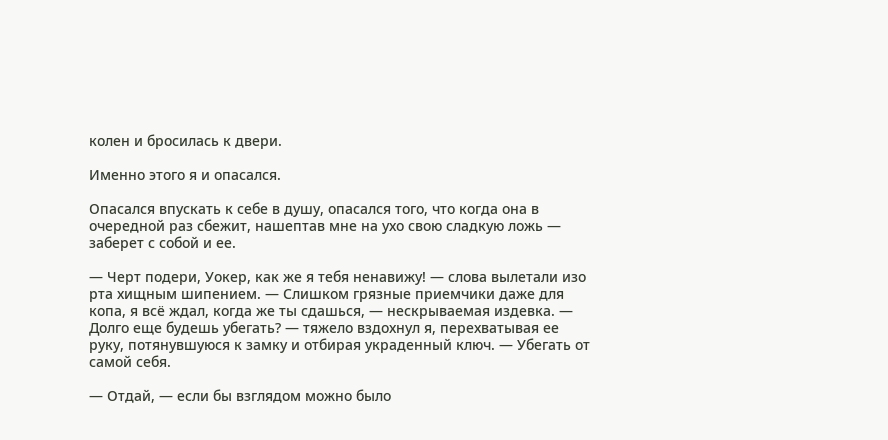колен и бросилась к двери.

Именно этого я и опасался.

Опасался впускать к себе в душу, опасался того, что когда она в очередной раз сбежит, нашептав мне на ухо свою сладкую ложь — заберет с собой и ее.

— Черт подери, Уокер, как же я тебя ненавижу! — слова вылетали изо рта хищным шипением. — Слишком грязные приемчики даже для копа, я всё ждал, когда же ты сдашься, — нескрываемая издевка. — Долго еще будешь убегать? — тяжело вздохнул я, перехватывая ее руку, потянувшуюся к замку и отбирая украденный ключ. — Убегать от самой себя.

— Отдай, — если бы взглядом можно было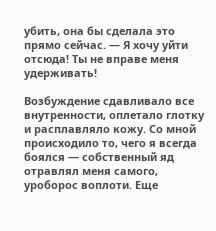убить, она бы сделала это прямо сейчас. — Я хочу уйти отсюда! Ты не вправе меня удерживать!

Возбуждение сдавливало все внутренности, оплетало глотку и расплавляло кожу. Со мной происходило то, чего я всегда боялся — собственный яд отравлял меня самого, уроборос воплоти. Еще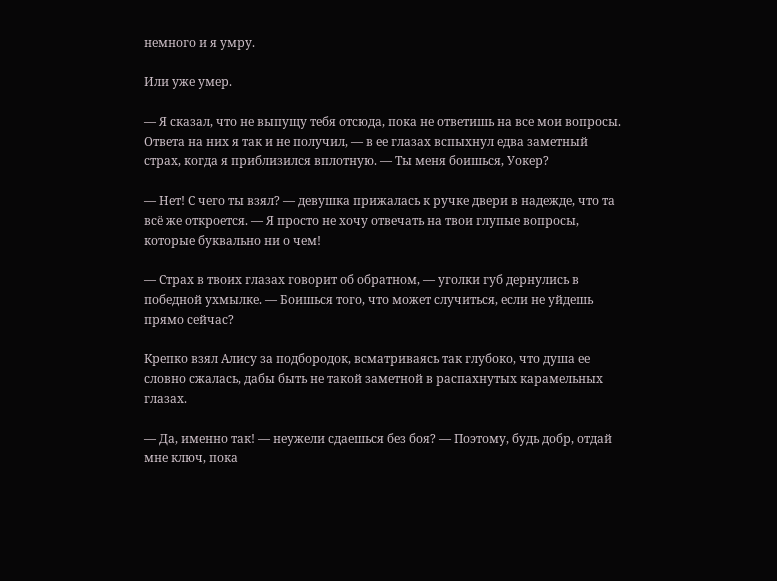немного и я умру.

Или уже умер.

— Я сказал, что не выпущу тебя отсюда, пока не ответишь на все мои вопросы. Ответа на них я так и не получил, — в ее глазах вспыхнул едва заметный страх, когда я приблизился вплотную. — Ты меня боишься, Уокер?

— Нет! С чего ты взял? — девушка прижалась к ручке двери в надежде, что та всё же откроется. — Я просто не хочу отвечать на твои глупые вопросы, которые буквально ни о чем!

— Страх в твоих глазах говорит об обратном, — уголки губ дернулись в победной ухмылке. — Боишься того, что может случиться, если не уйдешь прямо сейчас?

Крепко взял Алису за подбородок, всматриваясь так глубоко, что душа ее словно сжалась, дабы быть не такой заметной в распахнутых карамельных глазах.

— Да, именно так! — неужели сдаешься без боя? — Поэтому, будь добр, отдай мне ключ, пока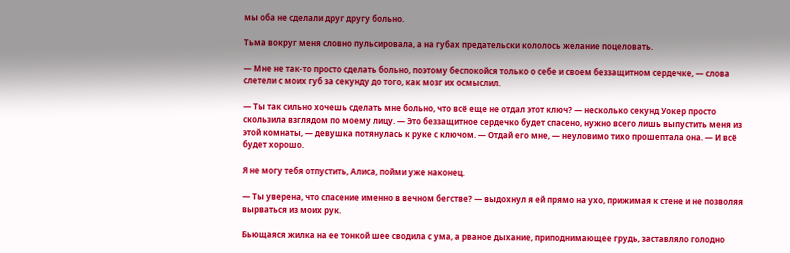мы оба не сделали друг другу больно.

Тьма вокруг меня словно пульсировала, а на губах предательски кололось желание поцеловать.

— Мне не так-то просто сделать больно, поэтому беспокойся только о себе и своем беззащитном сердечке, — слова слетели с моих губ за секунду до того, как мозг их осмыслил.

— Ты так сильно хочешь сделать мне больно, что всё еще не отдал этот ключ? — несколько секунд Уокер просто скользила взглядом по моему лицу. — Это беззащитное сердечко будет спасено, нужно всего лишь выпустить меня из этой комнаты, — девушка потянулась к руке с ключом. — Отдай его мне, — неуловимо тихо прошептала она. — И всё будет хорошо.

Я не могу тебя отпустить, Алиса, пойми уже наконец.

— Ты уверена, что спасение именно в вечном бегстве? — выдохнул я ей прямо на ухо, прижимая к стене и не позволяя вырваться из моих рук.

Бьющаяся жилка на ее тонкой шее сводила с ума, а рваное дыхание, приподнимающее грудь, заставляло голодно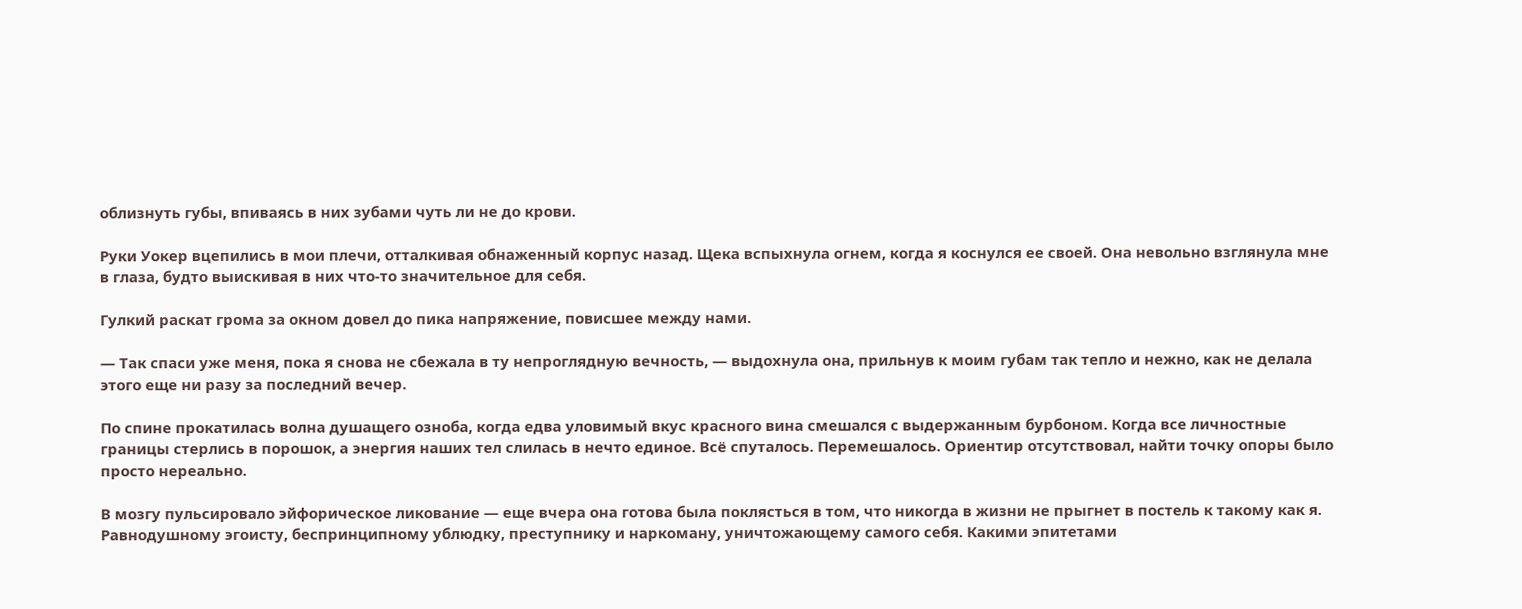облизнуть губы, впиваясь в них зубами чуть ли не до крови.

Руки Уокер вцепились в мои плечи, отталкивая обнаженный корпус назад. Щека вспыхнула огнем, когда я коснулся ее своей. Она невольно взглянула мне в глаза, будто выискивая в них что-то значительное для себя.

Гулкий раскат грома за окном довел до пика напряжение, повисшее между нами.

— Так спаси уже меня, пока я снова не сбежала в ту непроглядную вечность, — выдохнула она, прильнув к моим губам так тепло и нежно, как не делала этого еще ни разу за последний вечер.

По спине прокатилась волна душащего озноба, когда едва уловимый вкус красного вина смешался с выдержанным бурбоном. Когда все личностные границы стерлись в порошок, а энергия наших тел слилась в нечто единое. Всё спуталось. Перемешалось. Ориентир отсутствовал, найти точку опоры было просто нереально.

В мозгу пульсировало эйфорическое ликование — еще вчера она готова была поклясться в том, что никогда в жизни не прыгнет в постель к такому как я. Равнодушному эгоисту, беспринципному ублюдку, преступнику и наркоману, уничтожающему самого себя. Какими эпитетами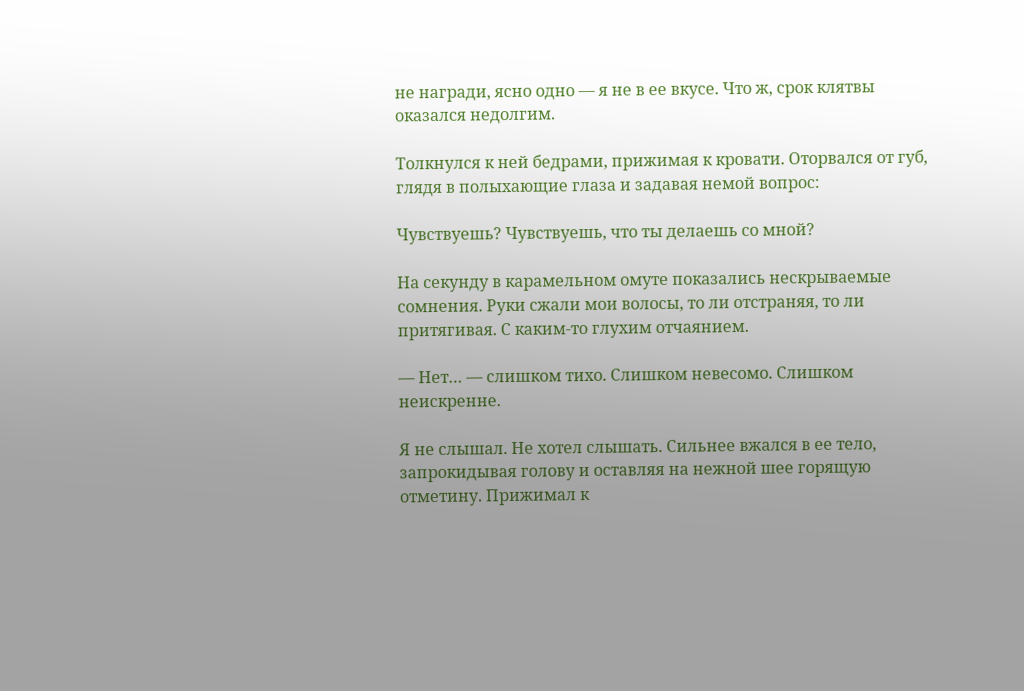не награди, ясно одно — я не в ее вкусе. Что ж, срок клятвы оказался недолгим.

Толкнулся к ней бедрами, прижимая к кровати. Оторвался от губ, глядя в полыхающие глаза и задавая немой вопрос:

Чувствуешь? Чувствуешь, что ты делаешь со мной?

На секунду в карамельном омуте показались нескрываемые сомнения. Руки сжали мои волосы, то ли отстраняя, то ли притягивая. С каким-то глухим отчаянием.

— Нет… — слишком тихо. Слишком невесомо. Слишком неискренне.

Я не слышал. Не хотел слышать. Сильнее вжался в ее тело, запрокидывая голову и оставляя на нежной шее горящую отметину. Прижимал к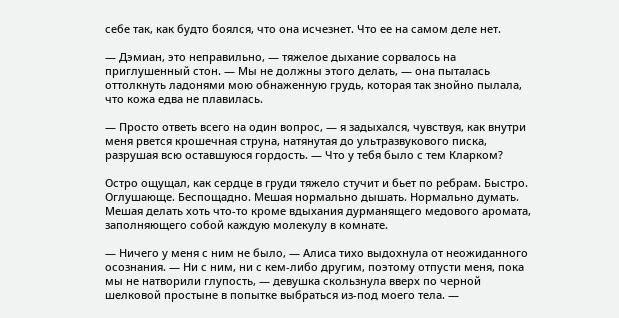себе так, как будто боялся, что она исчезнет. Что ее на самом деле нет.

— Дэмиан, это неправильно, — тяжелое дыхание сорвалось на приглушенный стон. — Мы не должны этого делать, — она пыталась оттолкнуть ладонями мою обнаженную грудь, которая так знойно пылала, что кожа едва не плавилась.

— Просто ответь всего на один вопрос, — я задыхался, чувствуя, как внутри меня рвется крошечная струна, натянутая до ультразвукового писка, разрушая всю оставшуюся гордость. — Что у тебя было с тем Кларком?

Остро ощущал, как сердце в груди тяжело стучит и бьет по ребрам. Быстро. Оглушающе. Беспощадно. Мешая нормально дышать. Нормально думать. Мешая делать хоть что-то кроме вдыхания дурманящего медового аромата, заполняющего собой каждую молекулу в комнате.

— Ничего у меня с ним не было, — Алиса тихо выдохнула от неожиданного осознания. — Ни с ним, ни с кем-либо другим, поэтому отпусти меня, пока мы не натворили глупость, — девушка скользнула вверх по черной шелковой простыне в попытке выбраться из-под моего тела. —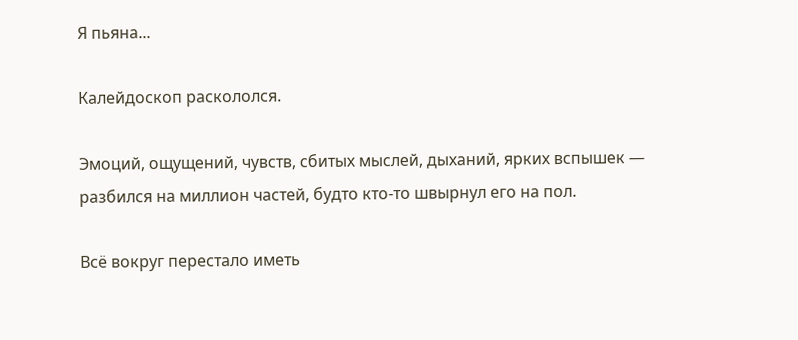Я пьяна...

Калейдоскоп раскололся.

Эмоций, ощущений, чувств, сбитых мыслей, дыханий, ярких вспышек — разбился на миллион частей, будто кто-то швырнул его на пол.

Всё вокруг перестало иметь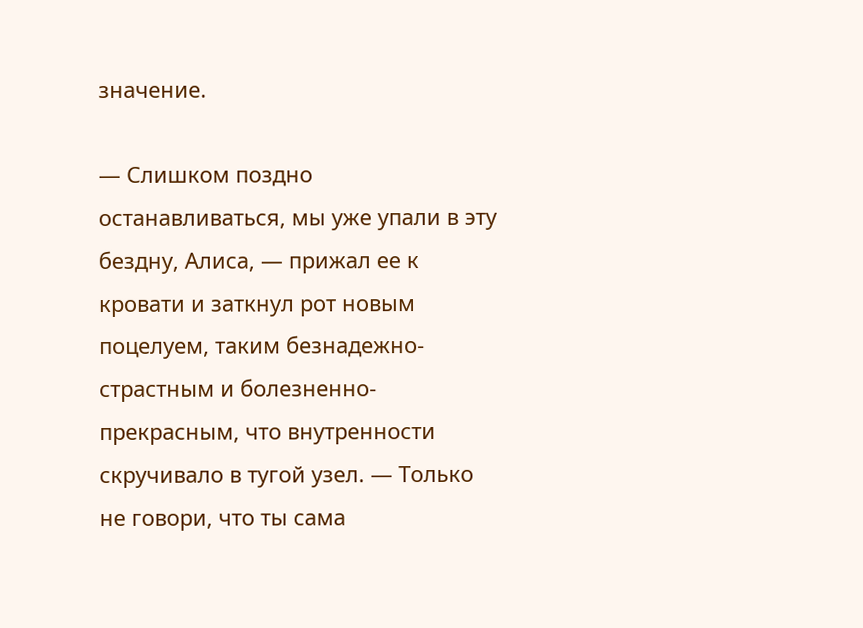значение.

— Слишком поздно останавливаться, мы уже упали в эту бездну, Алиса, — прижал ее к кровати и заткнул рот новым поцелуем, таким безнадежно-страстным и болезненно-прекрасным, что внутренности скручивало в тугой узел. — Только не говори, что ты сама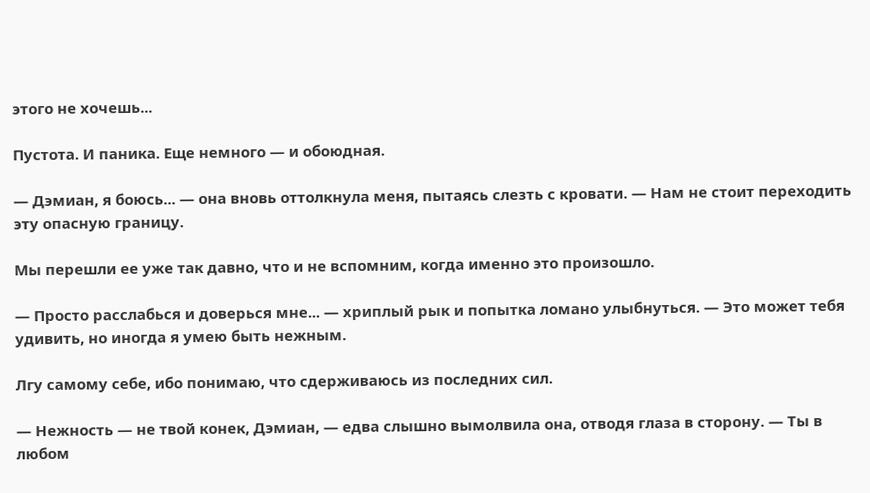этого не хочешь...

Пустота. И паника. Еще немного — и обоюдная.

— Дэмиан, я боюсь... — она вновь оттолкнула меня, пытаясь слезть с кровати. — Нам не стоит переходить эту опасную границу.

Мы перешли ее уже так давно, что и не вспомним, когда именно это произошло.

— Просто расслабься и доверься мне... — хриплый рык и попытка ломано улыбнуться. — Это может тебя удивить, но иногда я умею быть нежным.

Лгу самому себе, ибо понимаю, что сдерживаюсь из последних сил.

— Нежность — не твой конек, Дэмиан, — едва слышно вымолвила она, отводя глаза в сторону. — Ты в любом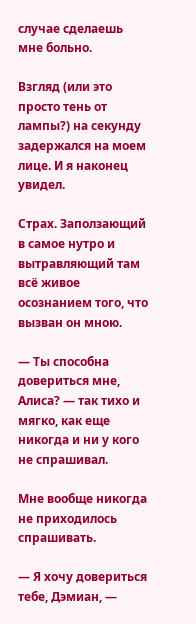случае сделаешь мне больно.

Взгляд (или это просто тень от лампы?) на секунду задержался на моем лице. И я наконец увидел.

Страх. Заползающий в самое нутро и вытравляющий там всё живое осознанием того, что вызван он мною.

— Ты способна довериться мне, Алиса? — так тихо и мягко, как еще никогда и ни у кого не спрашивал.

Мне вообще никогда не приходилось спрашивать.

— Я хочу довериться тебе, Дэмиан, —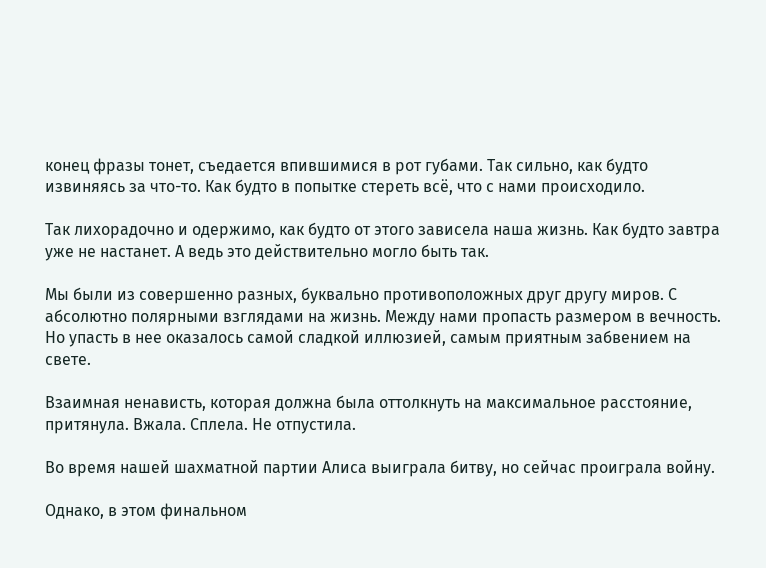конец фразы тонет, съедается впившимися в рот губами. Так сильно, как будто извиняясь за что-то. Как будто в попытке стереть всё, что с нами происходило.

Так лихорадочно и одержимо, как будто от этого зависела наша жизнь. Как будто завтра уже не настанет. А ведь это действительно могло быть так.

Мы были из совершенно разных, буквально противоположных друг другу миров. С абсолютно полярными взглядами на жизнь. Между нами пропасть размером в вечность. Но упасть в нее оказалось самой сладкой иллюзией, самым приятным забвением на свете.

Взаимная ненависть, которая должна была оттолкнуть на максимальное расстояние, притянула. Вжала. Сплела. Не отпустила.

Во время нашей шахматной партии Алиса выиграла битву, но сейчас проиграла войну.

Однако, в этом финальном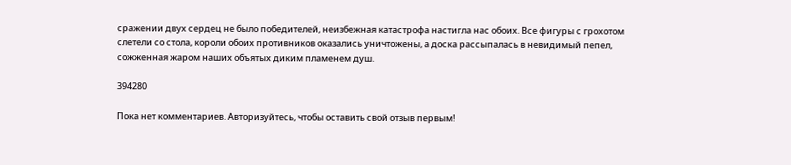сражении двух сердец не было победителей, неизбежная катастрофа настигла нас обоих. Все фигуры с грохотом слетели со стола, короли обоих противников оказались уничтожены, а доска рассыпалась в невидимый пепел, сожженная жаром наших объятых диким пламенем душ.

394280

Пока нет комментариев. Авторизуйтесь, чтобы оставить свой отзыв первым!